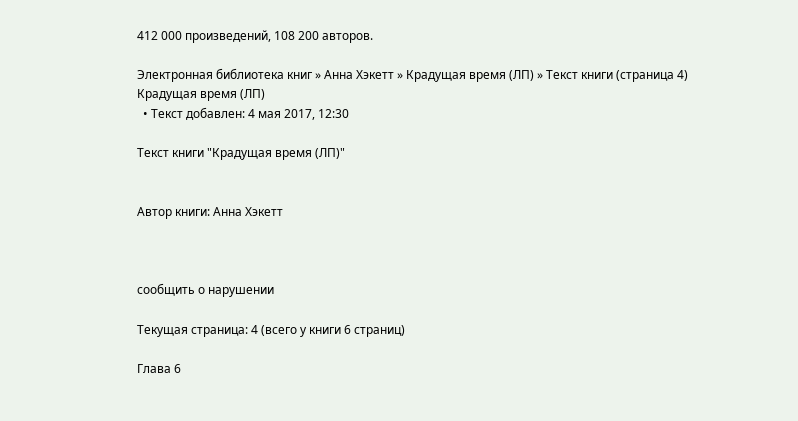412 000 произведений, 108 200 авторов.

Электронная библиотека книг » Анна Хэкетт » Крадущая время (ЛП) » Текст книги (страница 4)
Крадущая время (ЛП)
  • Текст добавлен: 4 мая 2017, 12:30

Текст книги "Крадущая время (ЛП)"


Автор книги: Анна Хэкетт



сообщить о нарушении

Текущая страница: 4 (всего у книги 6 страниц)

Глава 6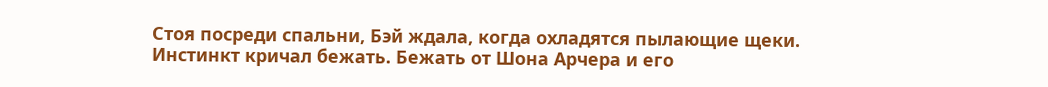Стоя посреди спальни, Бэй ждала, когда охладятся пылающие щеки. Инстинкт кричал бежать. Бежать от Шона Арчера и его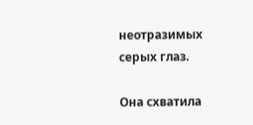неотразимых серых глаз.

Она схватила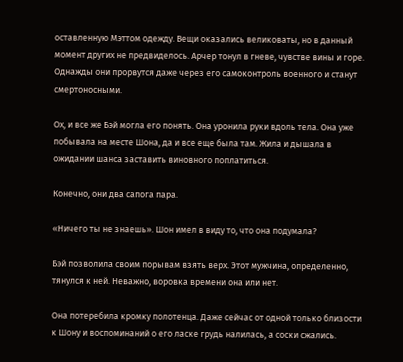оставленную Мэттом одежду. Вещи оказались великоваты, но в данный момент других не предвиделось. Арчер тонул в гневе, чувстве вины и горе. Однажды они прорвутся даже через его самоконтроль военного и станут смертоносными.

Ох, и все же Бэй могла его понять. Она уронила руки вдоль тела. Она уже побывала на месте Шона, да и все еще была там. Жила и дышала в ожидании шанса заставить виновного поплатиться.

Конечно, они два сапога пара.

«Ничего ты не знаешь». Шон имел в виду то, что она подумала?

Бэй позволила своим порывам взять верх. Этот мужчина, определенно, тянулся к ней. Неважно, воровка времени она или нет.

Она потеребила кромку полотенца. Даже сейчас от одной только близости к Шону и воспоминаний о его ласке грудь налилась, а соски сжались.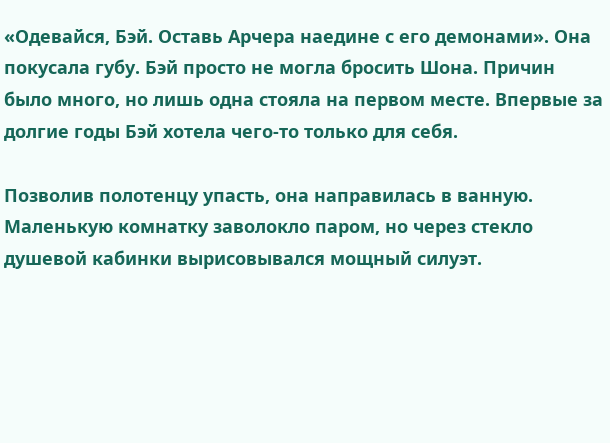«Одевайся, Бэй. Оставь Арчера наедине с его демонами». Она покусала губу. Бэй просто не могла бросить Шона. Причин было много, но лишь одна стояла на первом месте. Впервые за долгие годы Бэй хотела чего-то только для себя.

Позволив полотенцу упасть, она направилась в ванную. Маленькую комнатку заволокло паром, но через стекло душевой кабинки вырисовывался мощный силуэт.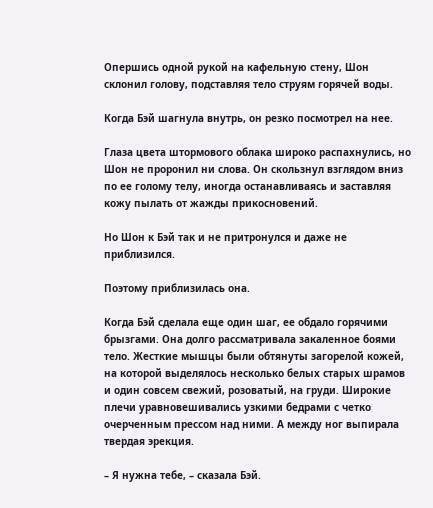Опершись одной рукой на кафельную стену, Шон склонил голову, подставляя тело струям горячей воды.

Когда Бэй шагнула внутрь, он резко посмотрел на нее.

Глаза цвета штормового облака широко распахнулись, но Шон не проронил ни слова. Он скользнул взглядом вниз по ее голому телу, иногда останавливаясь и заставляя кожу пылать от жажды прикосновений.

Но Шон к Бэй так и не притронулся и даже не приблизился.

Поэтому приблизилась она.

Когда Бэй сделала еще один шаг, ее обдало горячими брызгами. Она долго рассматривала закаленное боями тело. Жесткие мышцы были обтянуты загорелой кожей, на которой выделялось несколько белых старых шрамов и один совсем свежий, розоватый, на груди. Широкие плечи уравновешивались узкими бедрами с четко очерченным прессом над ними. А между ног выпирала твердая эрекция.

– Я нужна тебе, – сказала Бэй.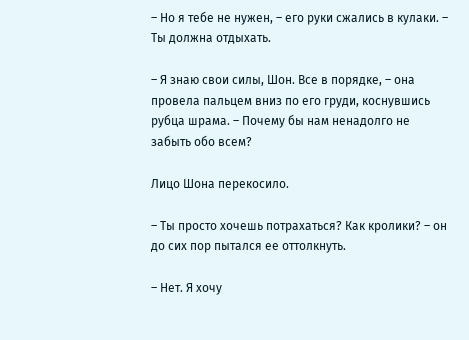– Но я тебе не нужен, – его руки сжались в кулаки. – Ты должна отдыхать.

– Я знаю свои силы, Шон. Все в порядке, – она провела пальцем вниз по его груди, коснувшись рубца шрама. – Почему бы нам ненадолго не забыть обо всем?

Лицо Шона перекосило.

– Ты просто хочешь потрахаться? Как кролики? – он до сих пор пытался ее оттолкнуть.

– Нет. Я хочу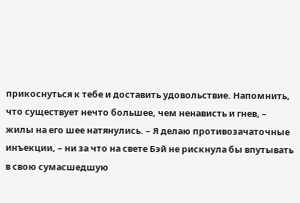прикоснуться к тебе и доставить удовольствие. Напомнить, что существует нечто большее, чем ненависть и гнев, – жилы на его шее натянулись. – Я делаю противозачаточные инъекции, – ни за что на свете Бэй не рискнула бы впутывать в свою сумасшедшую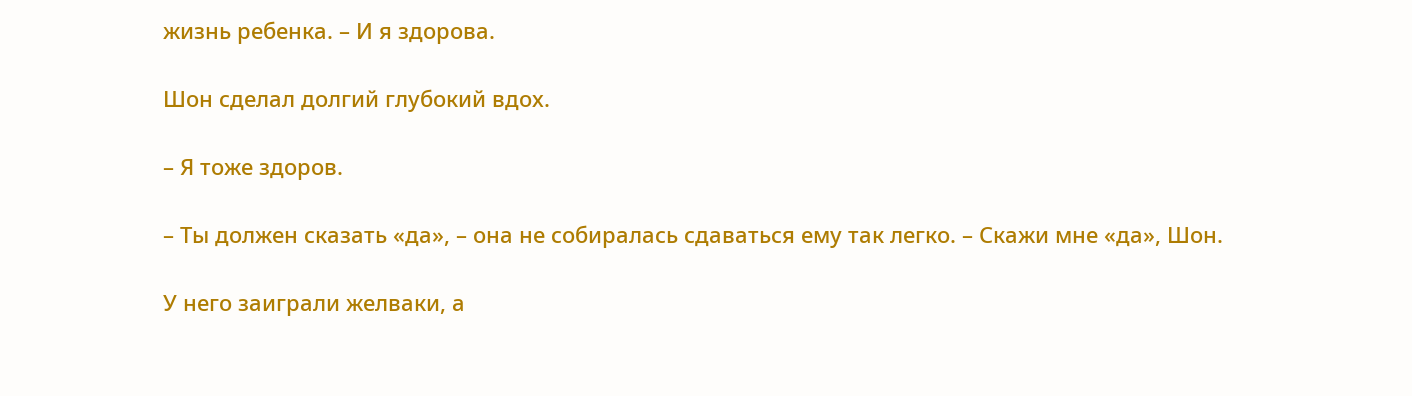жизнь ребенка. – И я здорова.

Шон сделал долгий глубокий вдох.

– Я тоже здоров.

– Ты должен сказать «да», – она не собиралась сдаваться ему так легко. – Скажи мне «да», Шон.

У него заиграли желваки, а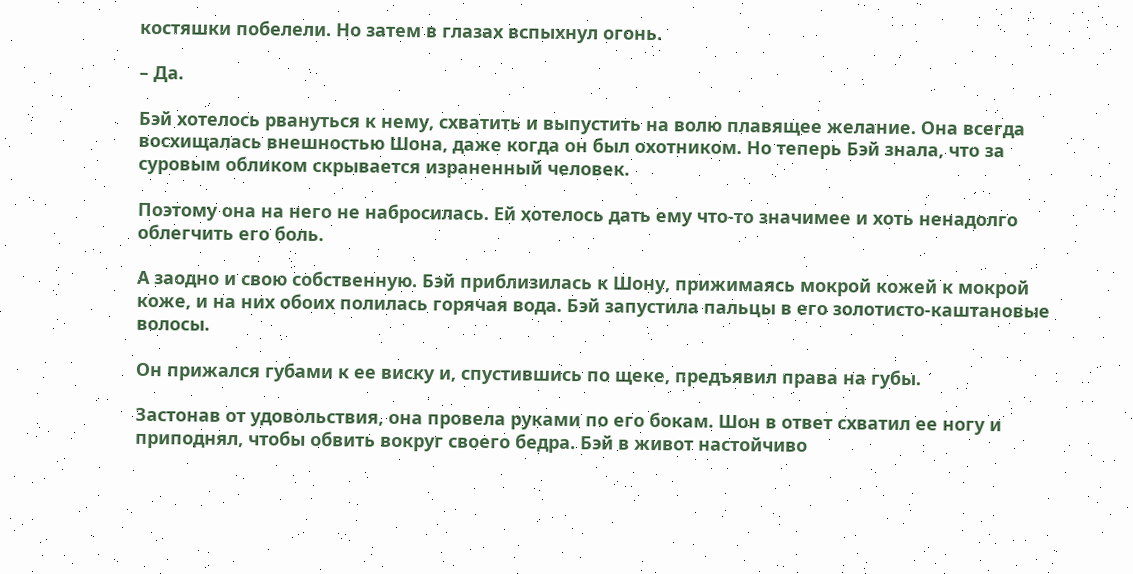костяшки побелели. Но затем в глазах вспыхнул огонь.

– Да.

Бэй хотелось рвануться к нему, схватить и выпустить на волю плавящее желание. Она всегда восхищалась внешностью Шона, даже когда он был охотником. Но теперь Бэй знала, что за суровым обликом скрывается израненный человек.

Поэтому она на него не набросилась. Ей хотелось дать ему что-то значимее и хоть ненадолго облегчить его боль.

А заодно и свою собственную. Бэй приблизилась к Шону, прижимаясь мокрой кожей к мокрой коже, и на них обоих полилась горячая вода. Бэй запустила пальцы в его золотисто-каштановые волосы.

Он прижался губами к ее виску и, спустившись по щеке, предъявил права на губы.

Застонав от удовольствия, она провела руками по его бокам. Шон в ответ схватил ее ногу и приподнял, чтобы обвить вокруг своего бедра. Бэй в живот настойчиво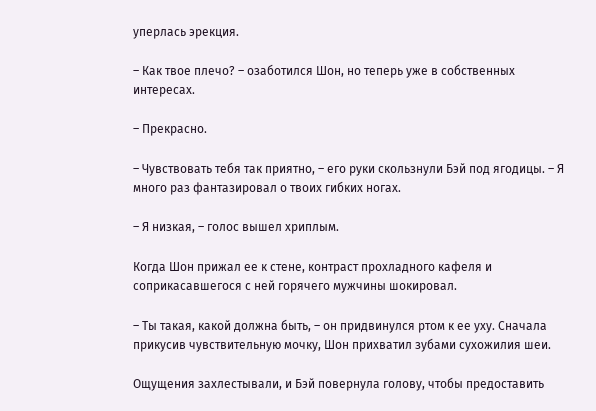уперлась эрекция.

– Как твое плечо? – озаботился Шон, но теперь уже в собственных интересах.

– Прекрасно.

– Чувствовать тебя так приятно, – его руки скользнули Бэй под ягодицы. – Я много раз фантазировал о твоих гибких ногах.

– Я низкая, – голос вышел хриплым.

Когда Шон прижал ее к стене, контраст прохладного кафеля и соприкасавшегося с ней горячего мужчины шокировал.

– Ты такая, какой должна быть, – он придвинулся ртом к ее уху. Сначала прикусив чувствительную мочку, Шон прихватил зубами сухожилия шеи.

Ощущения захлестывали, и Бэй повернула голову, чтобы предоставить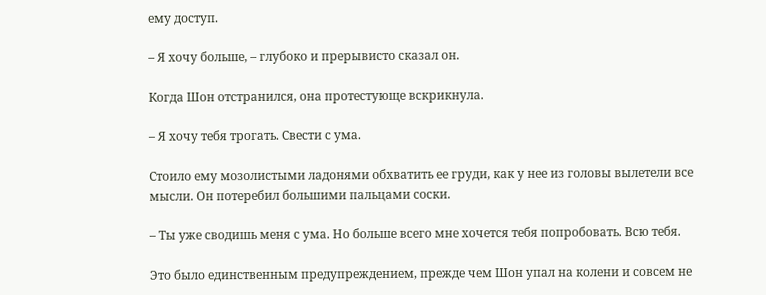ему доступ.

– Я хочу больше, – глубоко и прерывисто сказал он.

Когда Шон отстранился, она протестующе вскрикнула.

– Я хочу тебя трогать. Свести с ума.

Стоило ему мозолистыми ладонями обхватить ее груди, как у нее из головы вылетели все мысли. Он потеребил большими пальцами соски.

– Ты уже сводишь меня с ума. Но больше всего мне хочется тебя попробовать. Всю тебя.

Это было единственным предупреждением, прежде чем Шон упал на колени и совсем не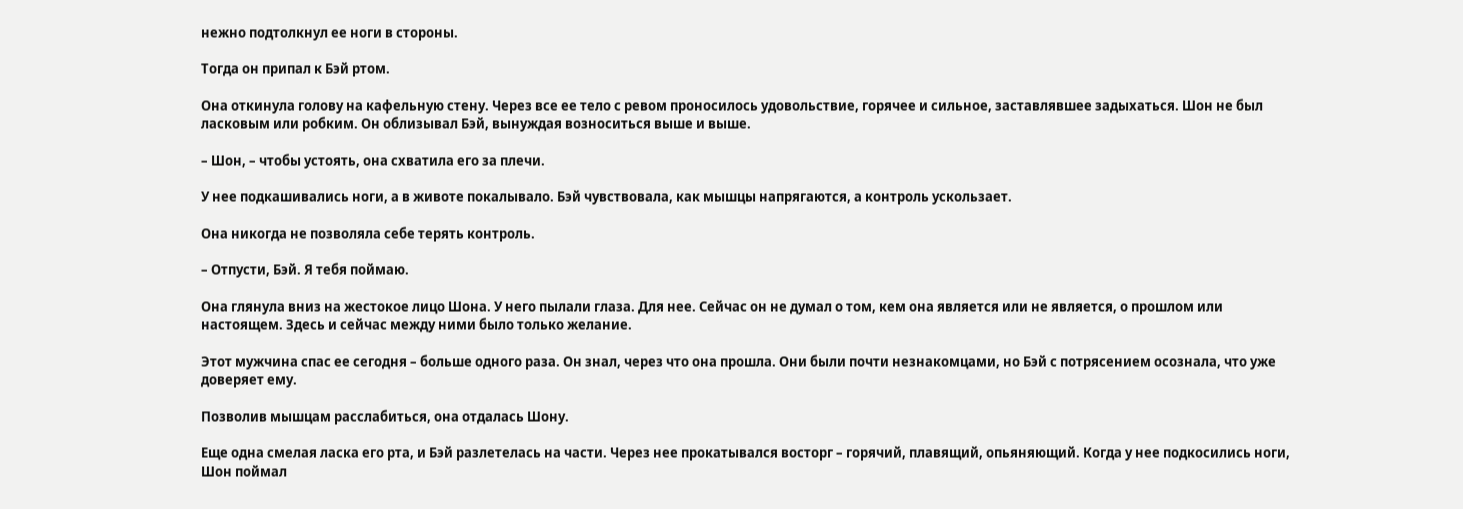нежно подтолкнул ее ноги в стороны.

Тогда он припал к Бэй ртом.

Она откинула голову на кафельную стену. Через все ее тело с ревом проносилось удовольствие, горячее и сильное, заставлявшее задыхаться. Шон не был ласковым или робким. Он облизывал Бэй, вынуждая возноситься выше и выше.

– Шон, – чтобы устоять, она схватила его за плечи.

У нее подкашивались ноги, а в животе покалывало. Бэй чувствовала, как мышцы напрягаются, а контроль ускользает.

Она никогда не позволяла себе терять контроль.

– Отпусти, Бэй. Я тебя поймаю.

Она глянула вниз на жестокое лицо Шона. У него пылали глаза. Для нее. Сейчас он не думал о том, кем она является или не является, о прошлом или настоящем. Здесь и сейчас между ними было только желание.

Этот мужчина спас ее сегодня – больше одного раза. Он знал, через что она прошла. Они были почти незнакомцами, но Бэй с потрясением осознала, что уже доверяет ему.

Позволив мышцам расслабиться, она отдалась Шону.

Еще одна смелая ласка его рта, и Бэй разлетелась на части. Через нее прокатывался восторг – горячий, плавящий, опьяняющий. Когда у нее подкосились ноги, Шон поймал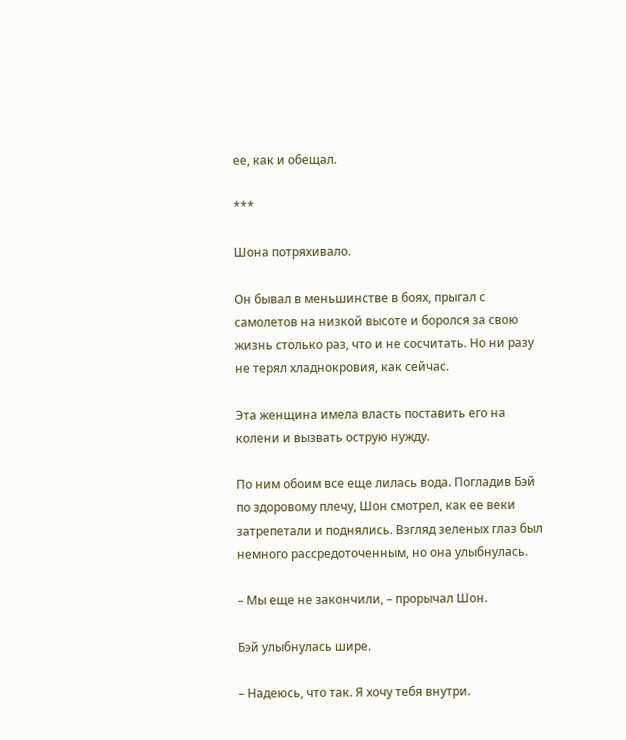ее, как и обещал.

***

Шона потряхивало.

Он бывал в меньшинстве в боях, прыгал с самолетов на низкой высоте и боролся за свою жизнь столько раз, что и не сосчитать. Но ни разу не терял хладнокровия, как сейчас.

Эта женщина имела власть поставить его на колени и вызвать острую нужду.

По ним обоим все еще лилась вода. Погладив Бэй по здоровому плечу, Шон смотрел, как ее веки затрепетали и поднялись. Взгляд зеленых глаз был немного рассредоточенным, но она улыбнулась.

– Мы еще не закончили, – прорычал Шон.

Бэй улыбнулась шире.

– Надеюсь, что так. Я хочу тебя внутри.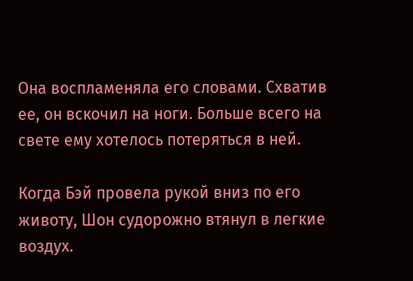Она воспламеняла его словами. Схватив ее, он вскочил на ноги. Больше всего на свете ему хотелось потеряться в ней.

Когда Бэй провела рукой вниз по его животу, Шон судорожно втянул в легкие воздух.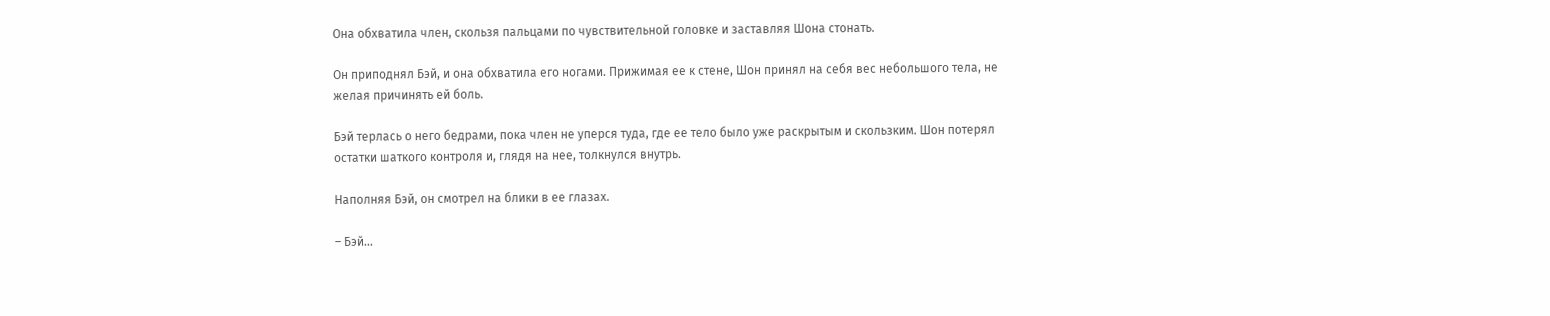Она обхватила член, скользя пальцами по чувствительной головке и заставляя Шона стонать.

Он приподнял Бэй, и она обхватила его ногами. Прижимая ее к стене, Шон принял на себя вес небольшого тела, не желая причинять ей боль.

Бэй терлась о него бедрами, пока член не уперся туда, где ее тело было уже раскрытым и скользким. Шон потерял остатки шаткого контроля и, глядя на нее, толкнулся внутрь.

Наполняя Бэй, он смотрел на блики в ее глазах.

– Бэй…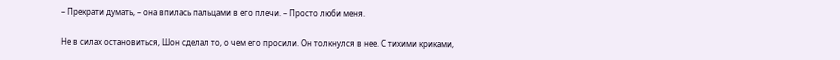– Прекрати думать, – она впилась пальцами в его плечи. – Просто люби меня.

Не в силах остановиться, Шон сделал то, о чем его просили. Он толкнулся в нее. С тихими криками,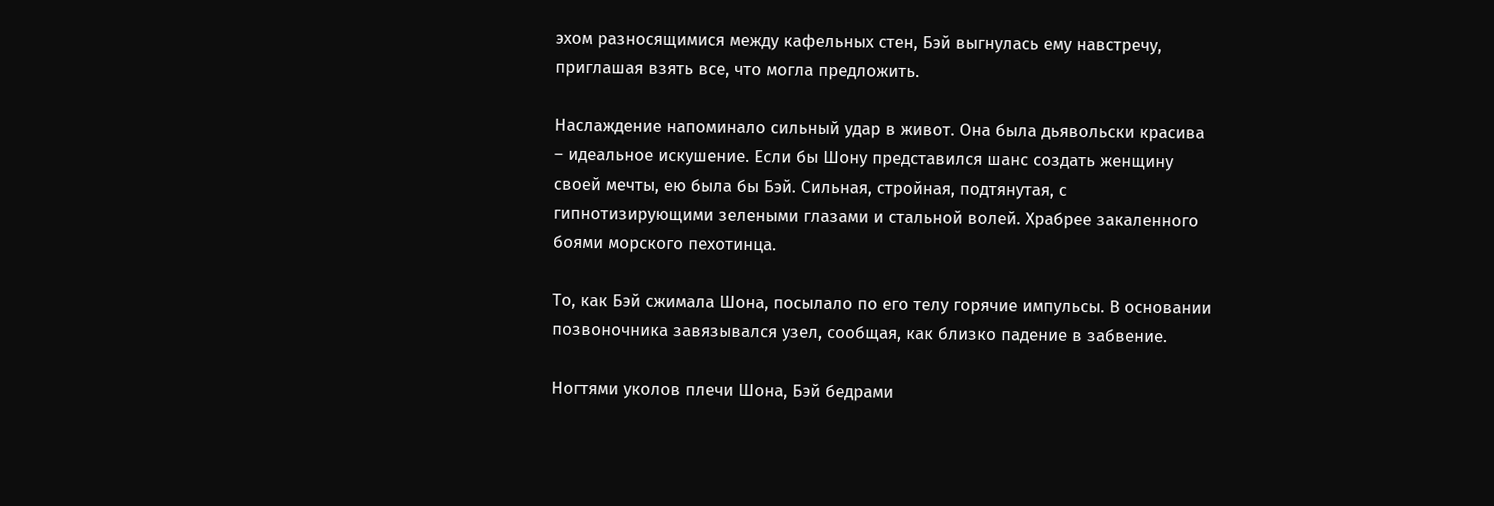эхом разносящимися между кафельных стен, Бэй выгнулась ему навстречу, приглашая взять все, что могла предложить.

Наслаждение напоминало сильный удар в живот. Она была дьявольски красива – идеальное искушение. Если бы Шону представился шанс создать женщину своей мечты, ею была бы Бэй. Сильная, стройная, подтянутая, с гипнотизирующими зелеными глазами и стальной волей. Храбрее закаленного боями морского пехотинца.

То, как Бэй сжимала Шона, посылало по его телу горячие импульсы. В основании позвоночника завязывался узел, сообщая, как близко падение в забвение.

Ногтями уколов плечи Шона, Бэй бедрами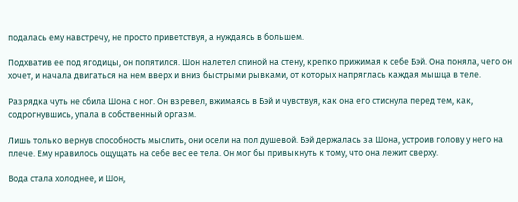подалась ему навстречу, не просто приветствуя, а нуждаясь в большем.

Подхватив ее под ягодицы, он попятился. Шон налетел спиной на стену, крепко прижимая к себе Бэй. Она поняла, чего он хочет, и начала двигаться на нем вверх и вниз быстрыми рывками, от которых напряглась каждая мышца в теле.

Разрядка чуть не сбила Шона с ног. Он взревел, вжимаясь в Бэй и чувствуя, как она его стиснула перед тем, как, содрогнувшись, упала в собственный оргазм.

Лишь только вернув способность мыслить, они осели на пол душевой. Бэй держалась за Шона, устроив голову у него на плече. Ему нравилось ощущать на себе вес ее тела. Он мог бы привыкнуть к тому, что она лежит сверху.

Вода стала холоднее, и Шон,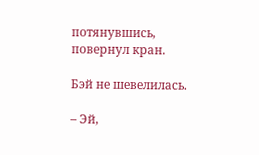потянувшись, повернул кран.

Бэй не шевелилась.

– Эй,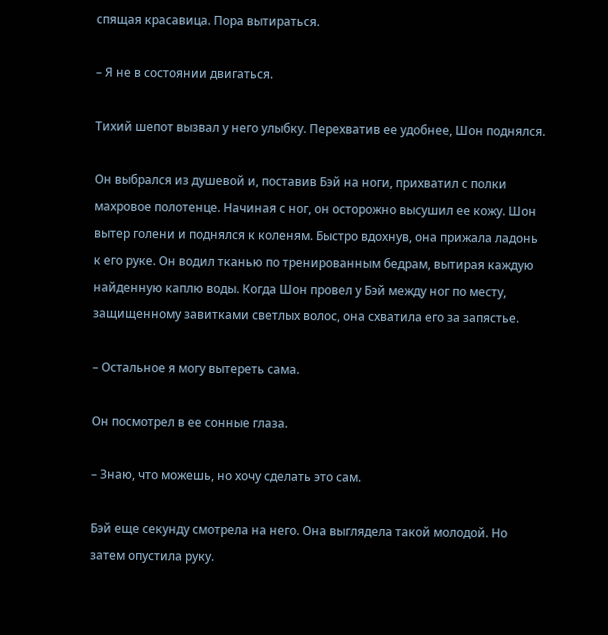спящая красавица. Пора вытираться.

– Я не в состоянии двигаться.

Тихий шепот вызвал у него улыбку. Перехватив ее удобнее, Шон поднялся.

Он выбрался из душевой и, поставив Бэй на ноги, прихватил с полки махровое полотенце. Начиная с ног, он осторожно высушил ее кожу. Шон вытер голени и поднялся к коленям. Быстро вдохнув, она прижала ладонь к его руке. Он водил тканью по тренированным бедрам, вытирая каждую найденную каплю воды. Когда Шон провел у Бэй между ног по месту, защищенному завитками светлых волос, она схватила его за запястье.

– Остальное я могу вытереть сама.

Он посмотрел в ее сонные глаза.

– Знаю, что можешь, но хочу сделать это сам.

Бэй еще секунду смотрела на него. Она выглядела такой молодой. Но затем опустила руку.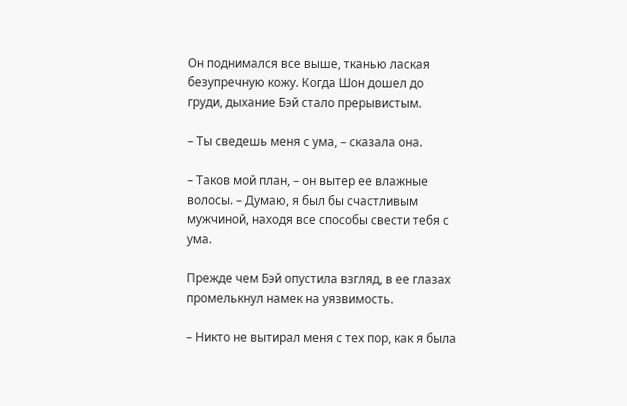Он поднимался все выше, тканью лаская безупречную кожу. Когда Шон дошел до груди, дыхание Бэй стало прерывистым.

– Ты сведешь меня с ума, – сказала она.

– Таков мой план, – он вытер ее влажные волосы. – Думаю, я был бы счастливым мужчиной, находя все способы свести тебя с ума.

Прежде чем Бэй опустила взгляд, в ее глазах промелькнул намек на уязвимость.

– Никто не вытирал меня с тех пор, как я была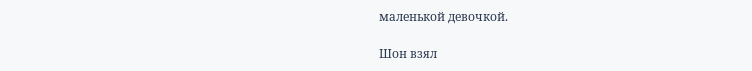маленькой девочкой.

Шон взял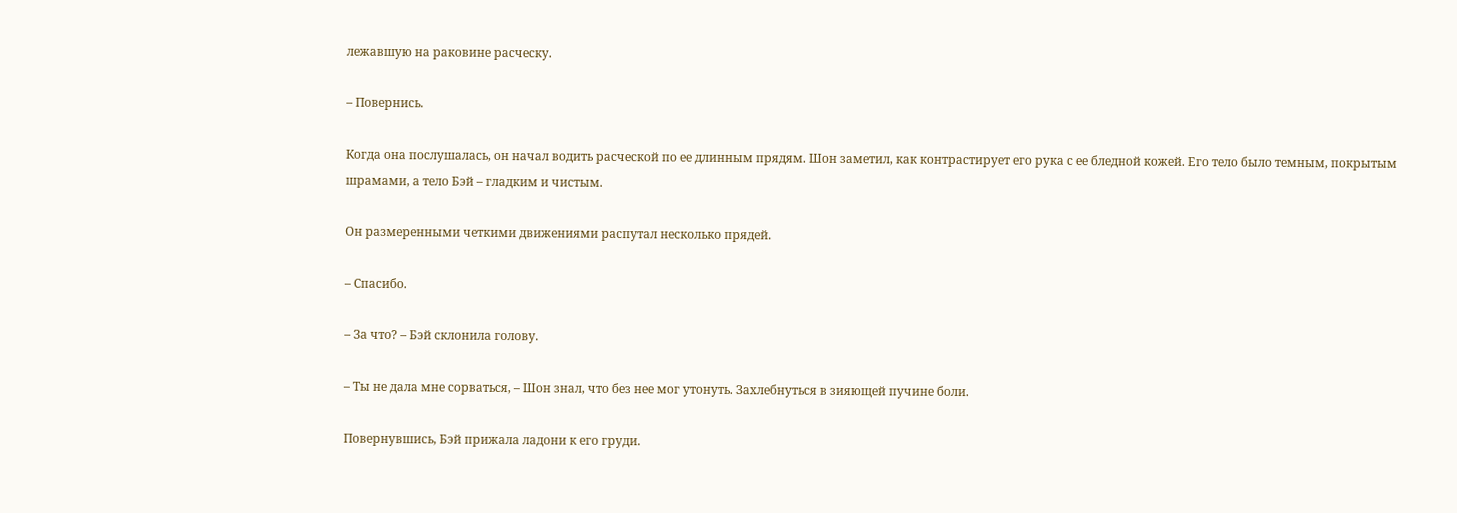лежавшую на раковине расческу.

– Повернись.

Когда она послушалась, он начал водить расческой по ее длинным прядям. Шон заметил, как контрастирует его рука с ее бледной кожей. Его тело было темным, покрытым шрамами, а тело Бэй – гладким и чистым.

Он размеренными четкими движениями распутал несколько прядей.

– Спасибо.

– За что? – Бэй склонила голову.

– Ты не дала мне сорваться, – Шон знал, что без нее мог утонуть. Захлебнуться в зияющей пучине боли.

Повернувшись, Бэй прижала ладони к его груди.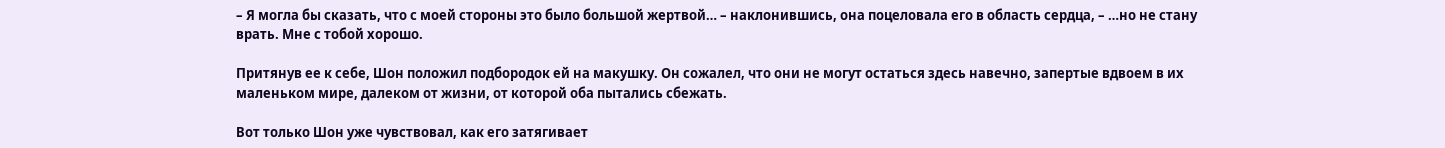– Я могла бы сказать, что с моей стороны это было большой жертвой… – наклонившись, она поцеловала его в область сердца, – …но не стану врать. Мне с тобой хорошо.

Притянув ее к себе, Шон положил подбородок ей на макушку. Он сожалел, что они не могут остаться здесь навечно, запертые вдвоем в их маленьком мире, далеком от жизни, от которой оба пытались сбежать.

Вот только Шон уже чувствовал, как его затягивает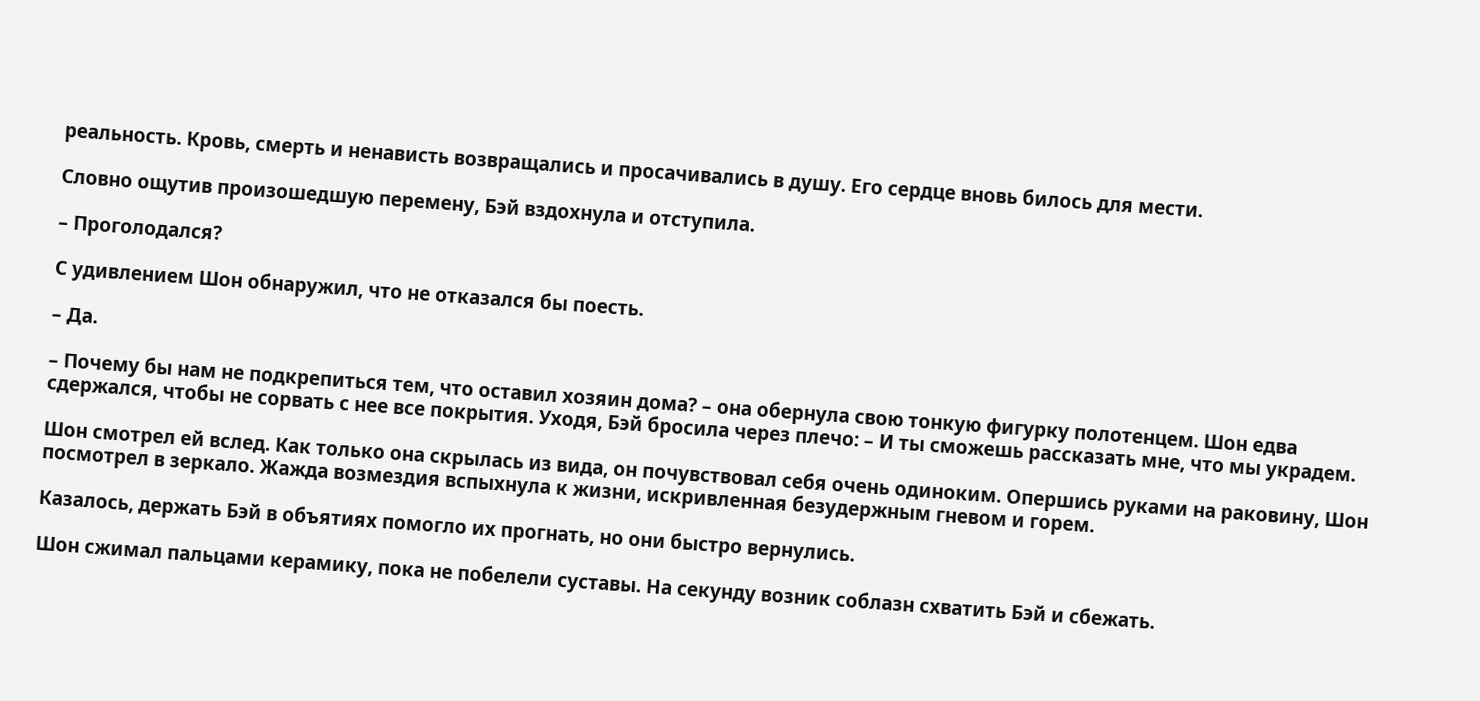реальность. Кровь, смерть и ненависть возвращались и просачивались в душу. Его сердце вновь билось для мести.

Словно ощутив произошедшую перемену, Бэй вздохнула и отступила.

– Проголодался?

С удивлением Шон обнаружил, что не отказался бы поесть.

– Да.

– Почему бы нам не подкрепиться тем, что оставил хозяин дома? – она обернула свою тонкую фигурку полотенцем. Шон едва сдержался, чтобы не сорвать с нее все покрытия. Уходя, Бэй бросила через плечо: – И ты сможешь рассказать мне, что мы украдем.

Шон смотрел ей вслед. Как только она скрылась из вида, он почувствовал себя очень одиноким. Опершись руками на раковину, Шон посмотрел в зеркало. Жажда возмездия вспыхнула к жизни, искривленная безудержным гневом и горем.

Казалось, держать Бэй в объятиях помогло их прогнать, но они быстро вернулись.

Шон сжимал пальцами керамику, пока не побелели суставы. На секунду возник соблазн схватить Бэй и сбежать.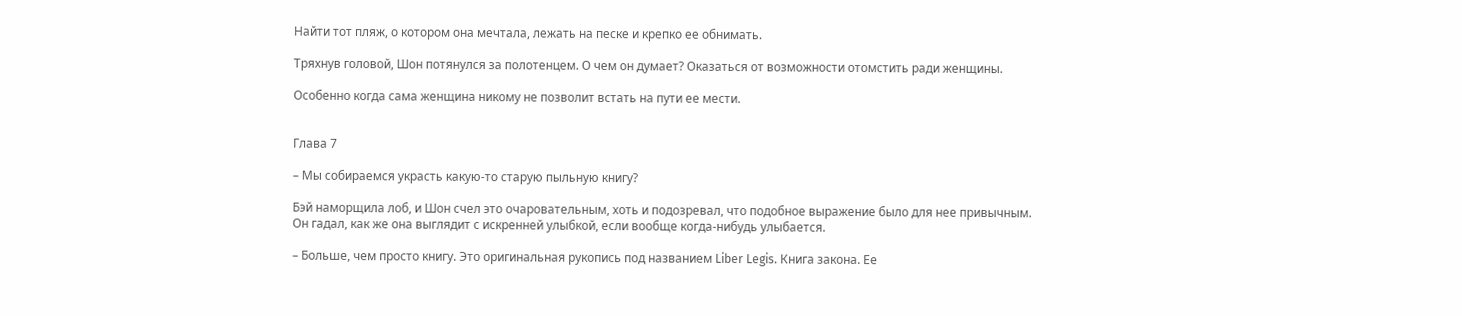Найти тот пляж, о котором она мечтала, лежать на песке и крепко ее обнимать.

Тряхнув головой, Шон потянулся за полотенцем. О чем он думает? Оказаться от возможности отомстить ради женщины.

Особенно когда сама женщина никому не позволит встать на пути ее мести.


Глава 7

– Мы собираемся украсть какую-то старую пыльную книгу?

Бэй наморщила лоб, и Шон счел это очаровательным, хоть и подозревал, что подобное выражение было для нее привычным. Он гадал, как же она выглядит с искренней улыбкой, если вообще когда-нибудь улыбается.

– Больше, чем просто книгу. Это оригинальная рукопись под названием Liber Legis. Книга закона. Ее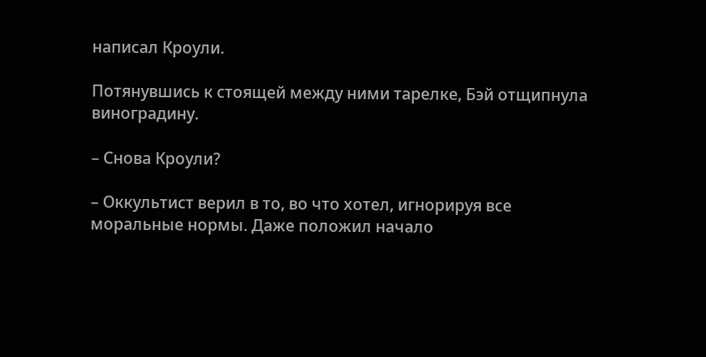написал Кроули.

Потянувшись к стоящей между ними тарелке, Бэй отщипнула виноградину.

– Снова Кроули?

– Оккультист верил в то, во что хотел, игнорируя все моральные нормы. Даже положил начало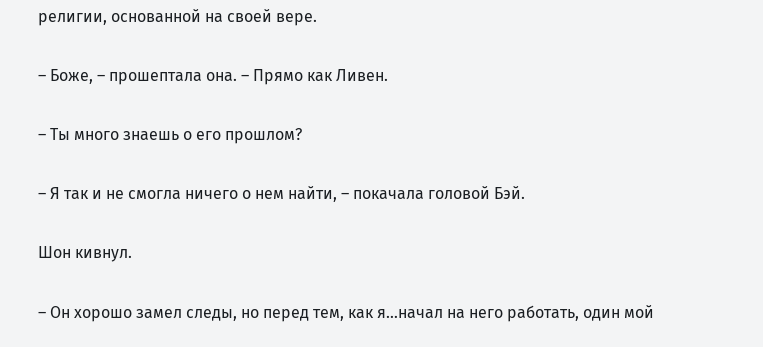религии, основанной на своей вере.

– Боже, – прошептала она. – Прямо как Ливен.

– Ты много знаешь о его прошлом?

– Я так и не смогла ничего о нем найти, – покачала головой Бэй.

Шон кивнул.

– Он хорошо замел следы, но перед тем, как я…начал на него работать, один мой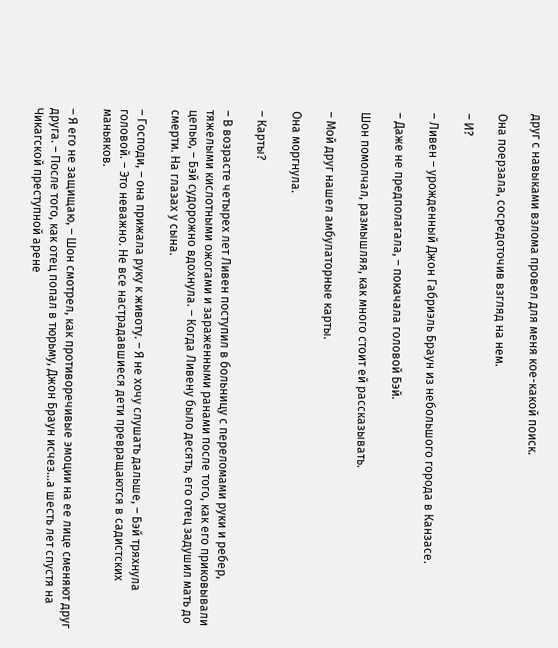друг с навыками взлома провел для меня кое-какой поиск.

Она поерзала, сосредоточив взгляд на нем.

– И?

– Ливен – урожденный Джон Габриэль Браун из небольшого города в Канзасе.

– Даже не предполагала, – покачала головой Бэй.

Шон помолчал, размышляя, как много стоит ей рассказывать.

– Мой друг нашел амбулаторные карты.

Она моргнула.

– Карты?

– В возрасте четырех лет Ливен поступил в больницу с переломами руки и ребер, тяжелыми кислотными ожогами и зараженными ранами после того, как его приковывали цепью, – Бэй судорожно вдохнула. – Когда Ливену было десять, его отец задушил мать до смерти. На глазах у сына.

– Господи, – она прижала руку к животу. – Я не хочу слушать дальше, – Бэй тряхнула головой. – Это неважно. Не все настрадавшиеся дети превращаются в садистских маньяков.

– Я его не защищаю, – Шон смотрел, как противоречивые эмоции на ее лице сменяют друг друга. – После того, как отец попал в тюрьму, Джон Браун исчез…а шесть лет спустя на Чикагской преступной арене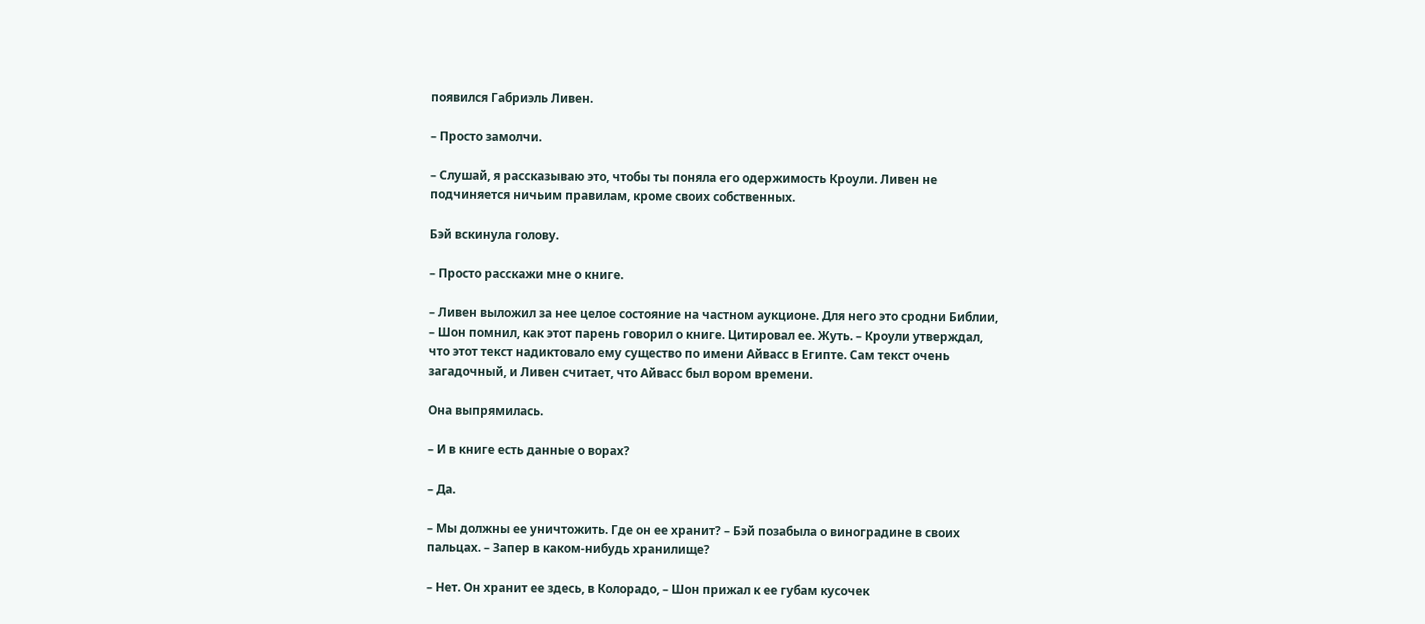появился Габриэль Ливен.

– Просто замолчи.

– Слушай, я рассказываю это, чтобы ты поняла его одержимость Кроули. Ливен не подчиняется ничьим правилам, кроме своих собственных.

Бэй вскинула голову.

– Просто расскажи мне о книге.

– Ливен выложил за нее целое состояние на частном аукционе. Для него это сродни Библии, – Шон помнил, как этот парень говорил о книге. Цитировал ее. Жуть. – Кроули утверждал, что этот текст надиктовало ему существо по имени Айвасс в Египте. Сам текст очень загадочный, и Ливен считает, что Айвасс был вором времени.

Она выпрямилась.

– И в книге есть данные о ворах?

– Да.

– Мы должны ее уничтожить. Где он ее хранит? – Бэй позабыла о виноградине в своих пальцах. – Запер в каком-нибудь хранилище?

– Нет. Он хранит ее здесь, в Колорадо, – Шон прижал к ее губам кусочек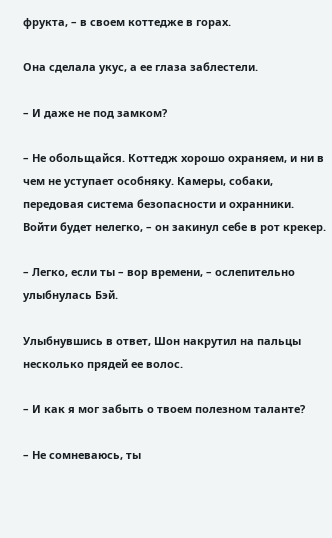фрукта, – в своем коттедже в горах.

Она сделала укус, а ее глаза заблестели.

– И даже не под замком?

– Не обольщайся. Коттедж хорошо охраняем, и ни в чем не уступает особняку. Камеры, собаки, передовая система безопасности и охранники. Войти будет нелегко, – он закинул себе в рот крекер.

– Легко, если ты – вор времени, – ослепительно улыбнулась Бэй.

Улыбнувшись в ответ, Шон накрутил на пальцы несколько прядей ее волос.

– И как я мог забыть о твоем полезном таланте?

– Не сомневаюсь, ты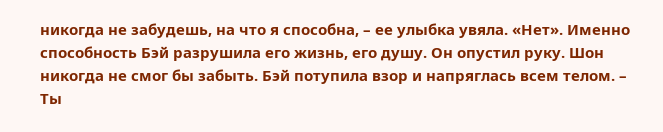никогда не забудешь, на что я способна, – ее улыбка увяла. «Нет». Именно способность Бэй разрушила его жизнь, его душу. Он опустил руку. Шон никогда не смог бы забыть. Бэй потупила взор и напряглась всем телом. – Ты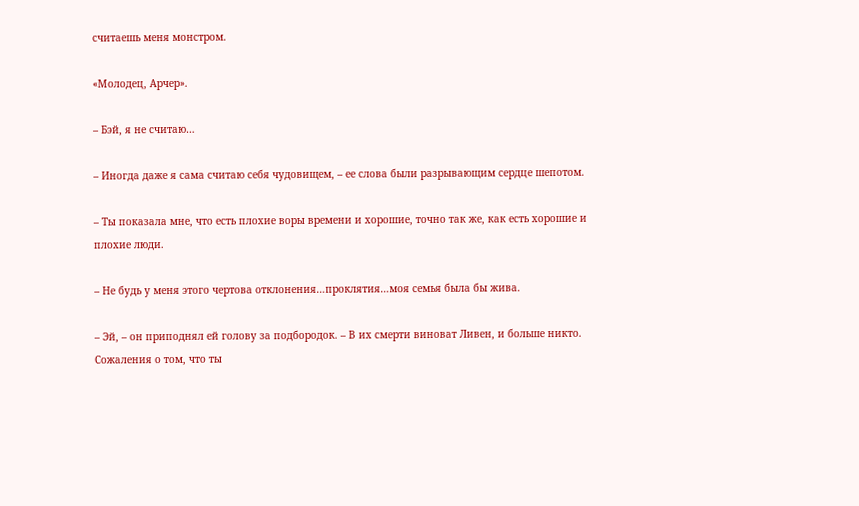считаешь меня монстром.

«Молодец, Арчер».

– Бэй, я не считаю…

– Иногда даже я сама считаю себя чудовищем, – ее слова были разрывающим сердце шепотом.

– Ты показала мне, что есть плохие воры времени и хорошие, точно так же, как есть хорошие и плохие люди.

– Не будь у меня этого чертова отклонения…проклятия…моя семья была бы жива.

– Эй, – он приподнял ей голову за подбородок. – В их смерти виноват Ливен, и больше никто. Сожаления о том, что ты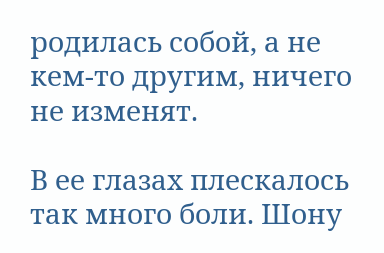родилась собой, а не кем-то другим, ничего не изменят.

В ее глазах плескалось так много боли. Шону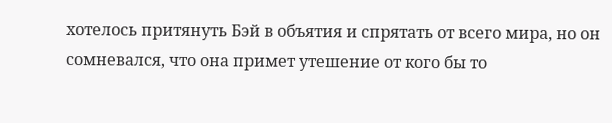хотелось притянуть Бэй в объятия и спрятать от всего мира, но он сомневался, что она примет утешение от кого бы то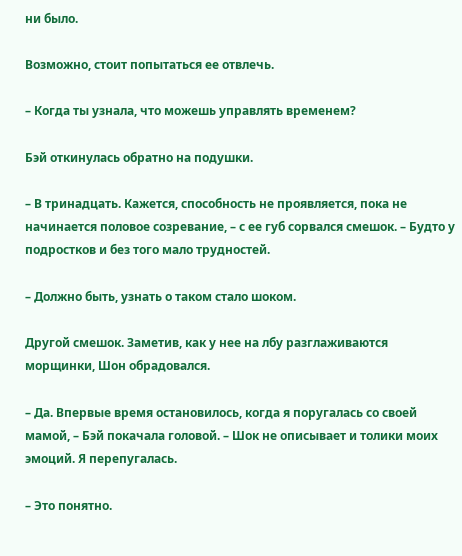ни было.

Возможно, стоит попытаться ее отвлечь.

– Когда ты узнала, что можешь управлять временем?

Бэй откинулась обратно на подушки.

– В тринадцать. Кажется, способность не проявляется, пока не начинается половое созревание, – с ее губ сорвался смешок. – Будто у подростков и без того мало трудностей.

– Должно быть, узнать о таком стало шоком.

Другой смешок. Заметив, как у нее на лбу разглаживаются морщинки, Шон обрадовался.

– Да. Впервые время остановилось, когда я поругалась со своей мамой, – Бэй покачала головой. – Шок не описывает и толики моих эмоций. Я перепугалась.

– Это понятно.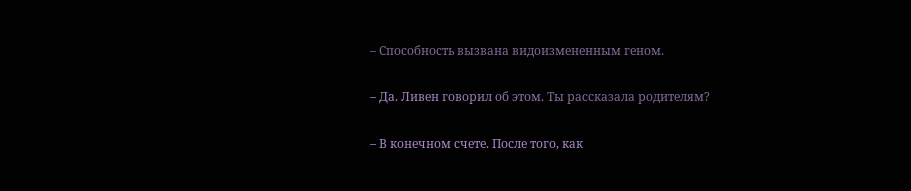– Способность вызвана видоизмененным геном.

– Да. Ливен говорил об этом. Ты рассказала родителям?

– В конечном счете. После того, как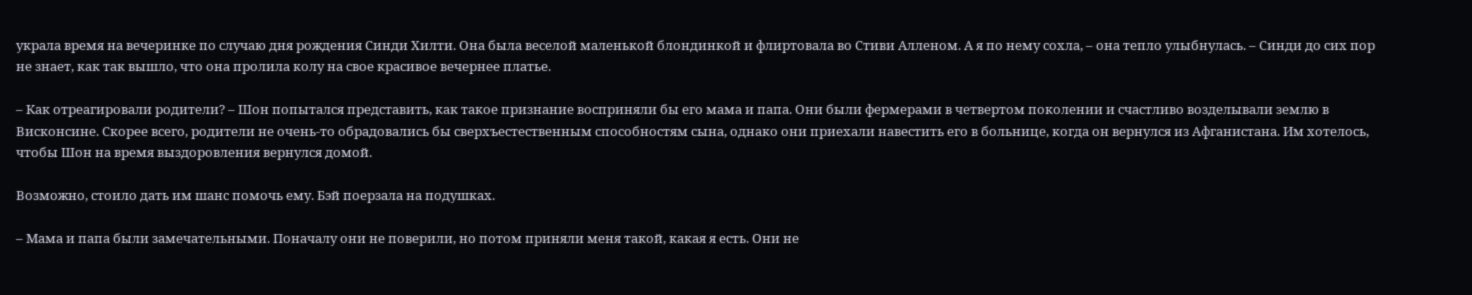украла время на вечеринке по случаю дня рождения Синди Хилти. Она была веселой маленькой блондинкой и флиртовала во Стиви Алленом. А я по нему сохла, – она тепло улыбнулась. – Синди до сих пор не знает, как так вышло, что она пролила колу на свое красивое вечернее платье.

– Как отреагировали родители? – Шон попытался представить, как такое признание восприняли бы его мама и папа. Они были фермерами в четвертом поколении и счастливо возделывали землю в Висконсине. Скорее всего, родители не очень-то обрадовались бы сверхъестественным способностям сына, однако они приехали навестить его в больнице, когда он вернулся из Афганистана. Им хотелось, чтобы Шон на время выздоровления вернулся домой.

Возможно, стоило дать им шанс помочь ему. Бэй поерзала на подушках.

– Мама и папа были замечательными. Поначалу они не поверили, но потом приняли меня такой, какая я есть. Они не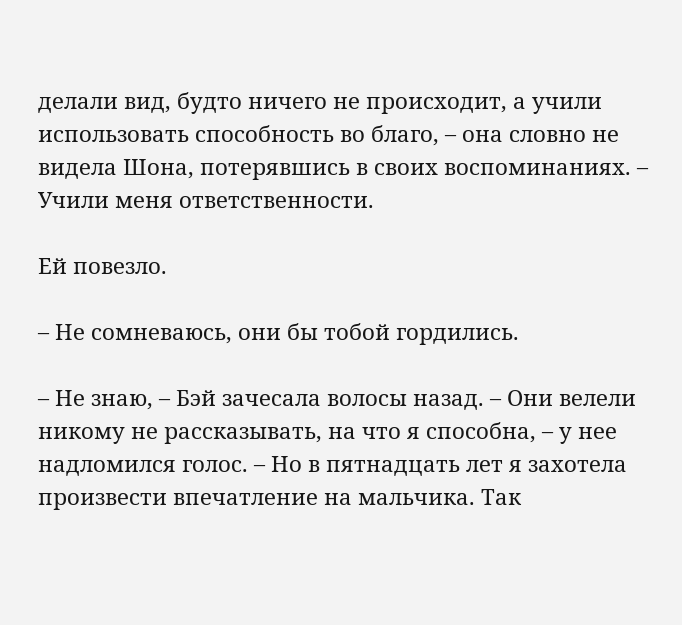делали вид, будто ничего не происходит, а учили использовать способность во благо, – она словно не видела Шона, потерявшись в своих воспоминаниях. – Учили меня ответственности.

Ей повезло.

– Не сомневаюсь, они бы тобой гордились.

– Не знаю, – Бэй зачесала волосы назад. – Они велели никому не рассказывать, на что я способна, – у нее надломился голос. – Но в пятнадцать лет я захотела произвести впечатление на мальчика. Так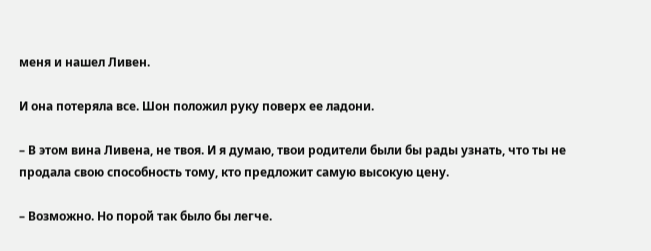меня и нашел Ливен.

И она потеряла все. Шон положил руку поверх ее ладони.

– В этом вина Ливена, не твоя. И я думаю, твои родители были бы рады узнать, что ты не продала свою способность тому, кто предложит самую высокую цену.

– Возможно. Но порой так было бы легче.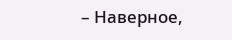– Наверное,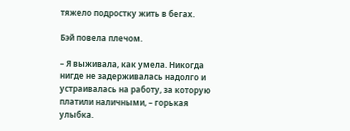тяжело подростку жить в бегах.

Бэй повела плечом.

– Я выживала, как умела. Никогда нигде не задерживалась надолго и устраивалась на работу, за которую платили наличными, – горькая улыбка.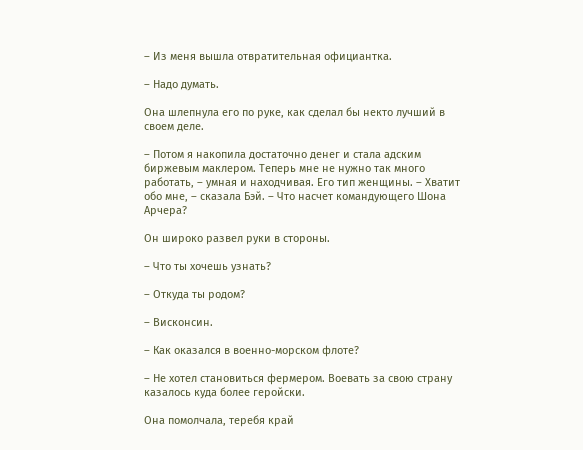– Из меня вышла отвратительная официантка.

– Надо думать.

Она шлепнула его по руке, как сделал бы некто лучший в своем деле.

– Потом я накопила достаточно денег и стала адским биржевым маклером. Теперь мне не нужно так много работать, – умная и находчивая. Его тип женщины. – Хватит обо мне, – сказала Бэй. – Что насчет командующего Шона Арчера?

Он широко развел руки в стороны.

– Что ты хочешь узнать?

– Откуда ты родом?

– Висконсин.

– Как оказался в военно-морском флоте?

– Не хотел становиться фермером. Воевать за свою страну казалось куда более геройски.

Она помолчала, теребя край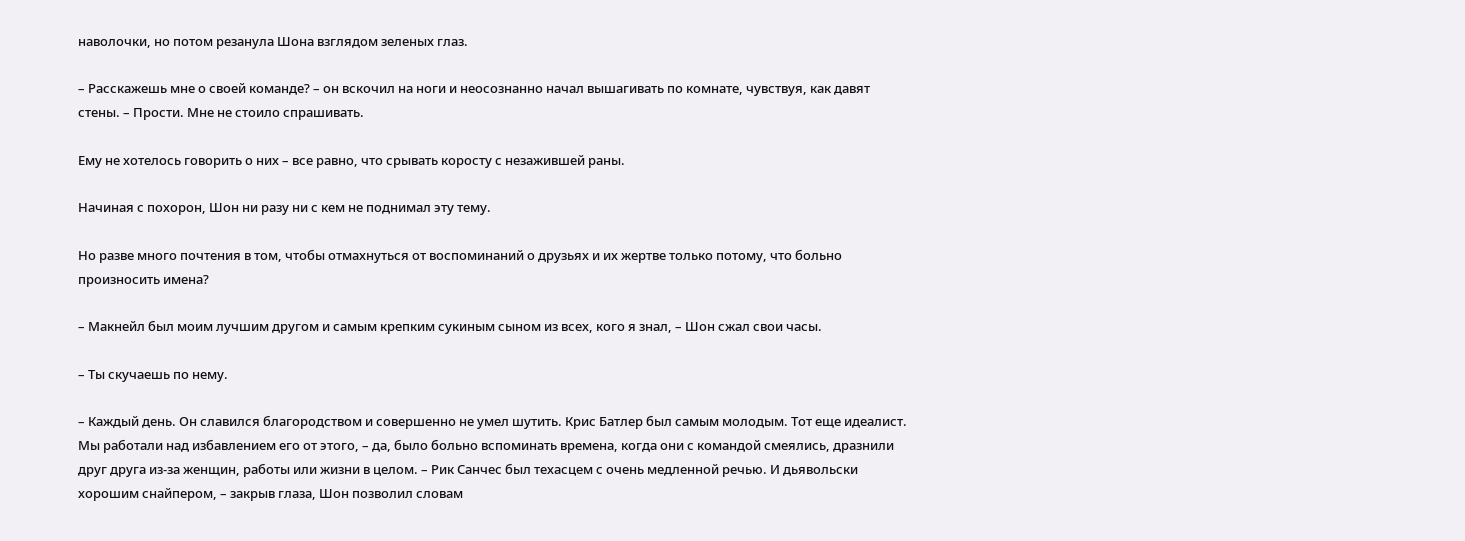наволочки, но потом резанула Шона взглядом зеленых глаз.

– Расскажешь мне о своей команде? – он вскочил на ноги и неосознанно начал вышагивать по комнате, чувствуя, как давят стены. – Прости. Мне не стоило спрашивать.

Ему не хотелось говорить о них – все равно, что срывать коросту с незажившей раны.

Начиная с похорон, Шон ни разу ни с кем не поднимал эту тему.

Но разве много почтения в том, чтобы отмахнуться от воспоминаний о друзьях и их жертве только потому, что больно произносить имена?

– Макнейл был моим лучшим другом и самым крепким сукиным сыном из всех, кого я знал, – Шон сжал свои часы.

– Ты скучаешь по нему.

– Каждый день. Он славился благородством и совершенно не умел шутить. Крис Батлер был самым молодым. Тот еще идеалист. Мы работали над избавлением его от этого, – да, было больно вспоминать времена, когда они с командой смеялись, дразнили друг друга из-за женщин, работы или жизни в целом. – Рик Санчес был техасцем с очень медленной речью. И дьявольски хорошим снайпером, – закрыв глаза, Шон позволил словам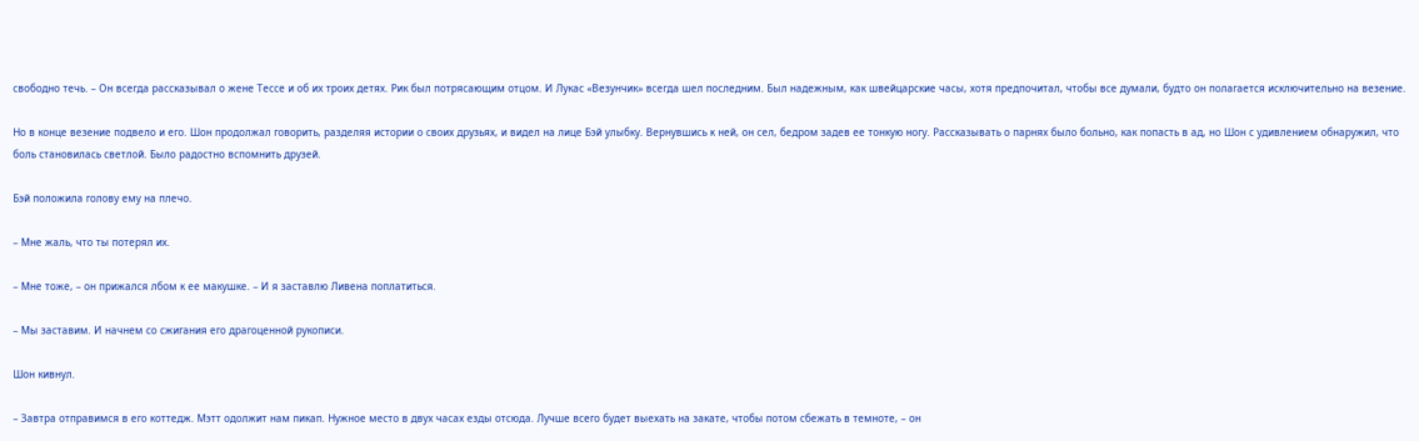свободно течь. – Он всегда рассказывал о жене Тессе и об их троих детях. Рик был потрясающим отцом. И Лукас «Везунчик» всегда шел последним. Был надежным, как швейцарские часы, хотя предпочитал, чтобы все думали, будто он полагается исключительно на везение.

Но в конце везение подвело и его. Шон продолжал говорить, разделяя истории о своих друзьях, и видел на лице Бэй улыбку. Вернувшись к ней, он сел, бедром задев ее тонкую ногу. Рассказывать о парнях было больно, как попасть в ад, но Шон с удивлением обнаружил, что боль становилась светлой. Было радостно вспомнить друзей.

Бэй положила голову ему на плечо.

– Мне жаль, что ты потерял их.

– Мне тоже, – он прижался лбом к ее макушке. – И я заставлю Ливена поплатиться.

– Мы заставим. И начнем со сжигания его драгоценной рукописи.

Шон кивнул.

– Завтра отправимся в его коттедж. Мэтт одолжит нам пикап. Нужное место в двух часах езды отсюда. Лучше всего будет выехать на закате, чтобы потом сбежать в темноте, – он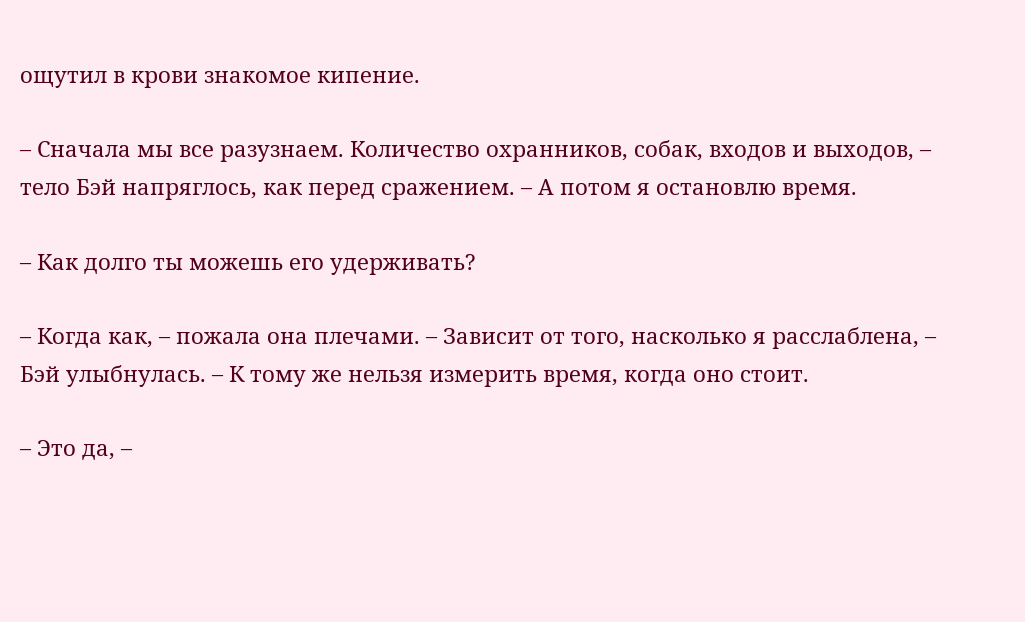ощутил в крови знакомое кипение.

– Сначала мы все разузнаем. Количество охранников, собак, входов и выходов, – тело Бэй напряглось, как перед сражением. – А потом я остановлю время.

– Как долго ты можешь его удерживать?

– Когда как, – пожала она плечами. – Зависит от того, насколько я расслаблена, – Бэй улыбнулась. – К тому же нельзя измерить время, когда оно стоит.

– Это да, –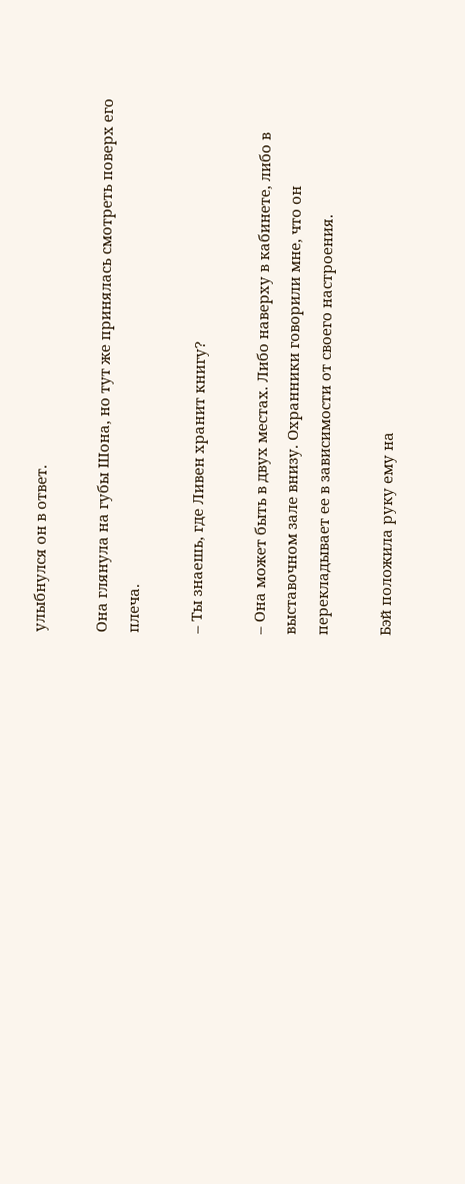улыбнулся он в ответ.

Она глянула на губы Шона, но тут же принялась смотреть поверх его плеча.

– Ты знаешь, где Ливен хранит книгу?

– Она может быть в двух местах. Либо наверху в кабинете, либо в выставочном зале внизу. Охранники говорили мне, что он перекладывает ее в зависимости от своего настроения.

Бэй положила руку ему на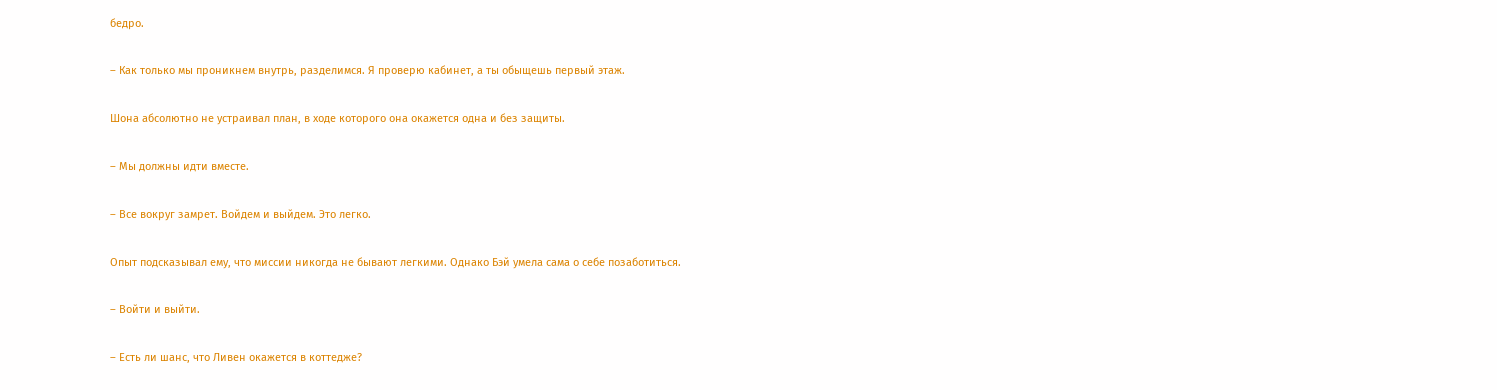бедро.

– Как только мы проникнем внутрь, разделимся. Я проверю кабинет, а ты обыщешь первый этаж.

Шона абсолютно не устраивал план, в ходе которого она окажется одна и без защиты.

– Мы должны идти вместе.

– Все вокруг замрет. Войдем и выйдем. Это легко.

Опыт подсказывал ему, что миссии никогда не бывают легкими. Однако Бэй умела сама о себе позаботиться.

– Войти и выйти.

– Есть ли шанс, что Ливен окажется в коттедже?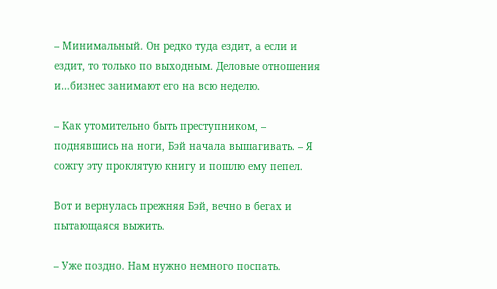– Минимальный. Он редко туда ездит, а если и ездит, то только по выходным. Деловые отношения и…бизнес занимают его на всю неделю.

– Как утомительно быть преступником, – поднявшись на ноги, Бэй начала вышагивать. – Я сожгу эту проклятую книгу и пошлю ему пепел.

Вот и вернулась прежняя Бэй, вечно в бегах и пытающаяся выжить.

– Уже поздно. Нам нужно немного поспать.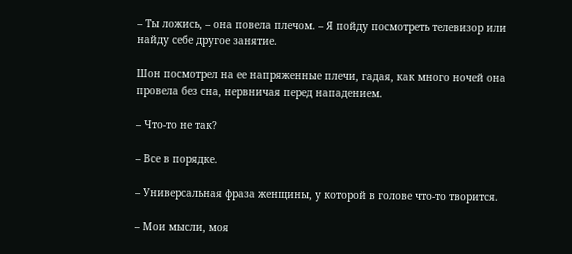– Ты ложись, – она повела плечом. – Я пойду посмотреть телевизор или найду себе другое занятие.

Шон посмотрел на ее напряженные плечи, гадая, как много ночей она провела без сна, нервничая перед нападением.

– Что-то не так?

– Все в порядке.

– Универсальная фраза женщины, у которой в голове что-то творится.

– Мои мысли, моя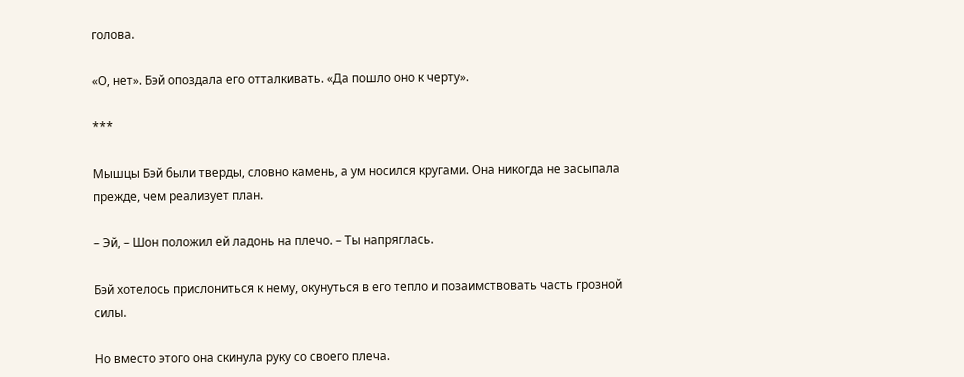голова.

«О, нет». Бэй опоздала его отталкивать. «Да пошло оно к черту».

***

Мышцы Бэй были тверды, словно камень, а ум носился кругами. Она никогда не засыпала прежде, чем реализует план.

– Эй, – Шон положил ей ладонь на плечо. – Ты напряглась.

Бэй хотелось прислониться к нему, окунуться в его тепло и позаимствовать часть грозной силы.

Но вместо этого она скинула руку со своего плеча.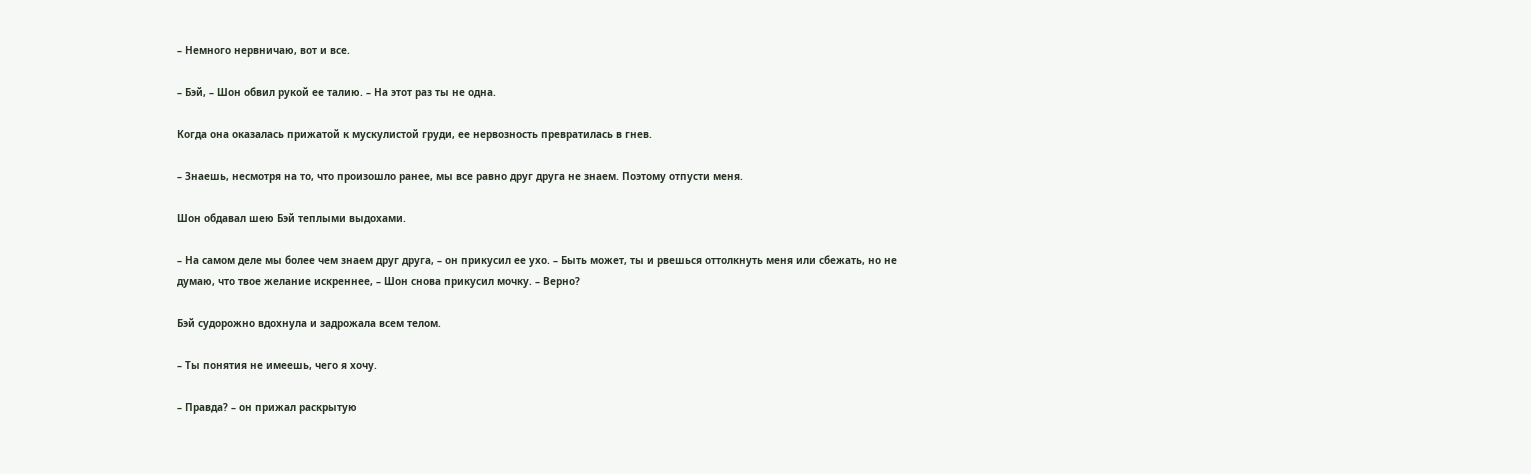– Немного нервничаю, вот и все.

– Бэй, – Шон обвил рукой ее талию. – На этот раз ты не одна.

Когда она оказалась прижатой к мускулистой груди, ее нервозность превратилась в гнев.

– Знаешь, несмотря на то, что произошло ранее, мы все равно друг друга не знаем. Поэтому отпусти меня.

Шон обдавал шею Бэй теплыми выдохами.

– На самом деле мы более чем знаем друг друга, – он прикусил ее ухо. – Быть может, ты и рвешься оттолкнуть меня или сбежать, но не думаю, что твое желание искреннее, – Шон снова прикусил мочку. – Верно?

Бэй судорожно вдохнула и задрожала всем телом.

– Ты понятия не имеешь, чего я хочу.

– Правда? – он прижал раскрытую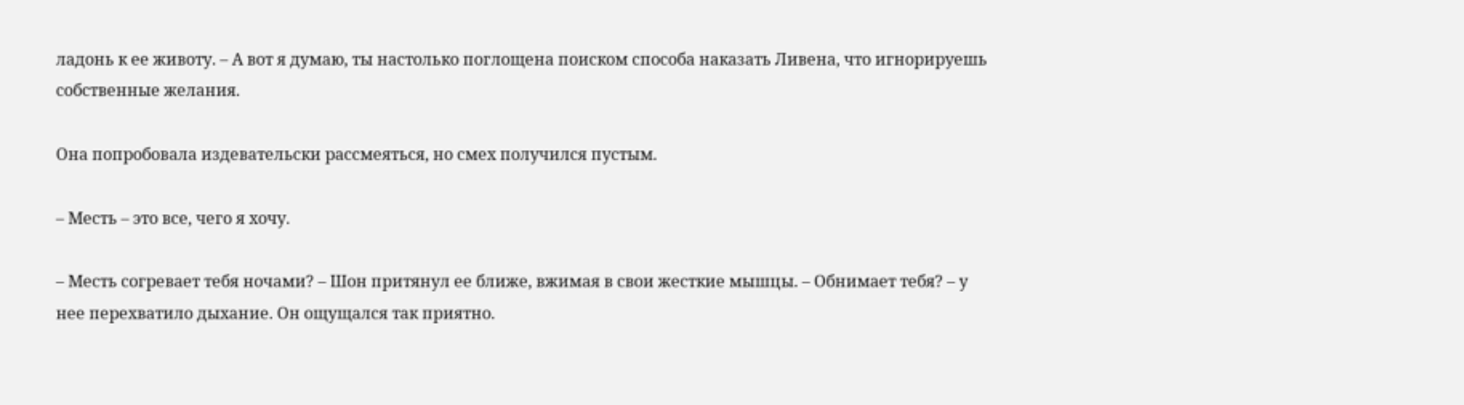ладонь к ее животу. – А вот я думаю, ты настолько поглощена поиском способа наказать Ливена, что игнорируешь собственные желания.

Она попробовала издевательски рассмеяться, но смех получился пустым.

– Месть – это все, чего я хочу.

– Месть согревает тебя ночами? – Шон притянул ее ближе, вжимая в свои жесткие мышцы. – Обнимает тебя? – у нее перехватило дыхание. Он ощущался так приятно.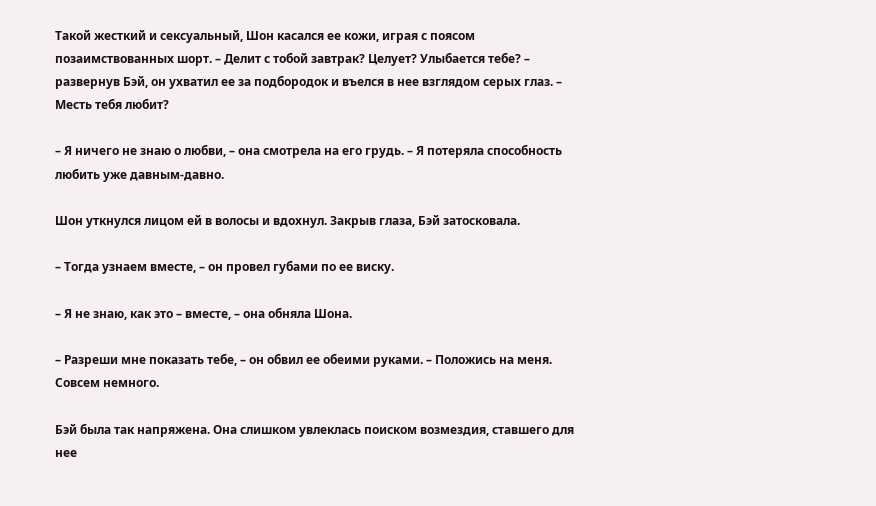Такой жесткий и сексуальный, Шон касался ее кожи, играя с поясом позаимствованных шорт. – Делит с тобой завтрак? Целует? Улыбается тебе? – развернув Бэй, он ухватил ее за подбородок и въелся в нее взглядом серых глаз. – Месть тебя любит?

– Я ничего не знаю о любви, – она смотрела на его грудь. – Я потеряла способность любить уже давным-давно.

Шон уткнулся лицом ей в волосы и вдохнул. Закрыв глаза, Бэй затосковала.

– Тогда узнаем вместе, – он провел губами по ее виску.

– Я не знаю, как это – вместе, – она обняла Шона.

– Разреши мне показать тебе, – он обвил ее обеими руками. – Положись на меня. Совсем немного.

Бэй была так напряжена. Она слишком увлеклась поиском возмездия, ставшего для нее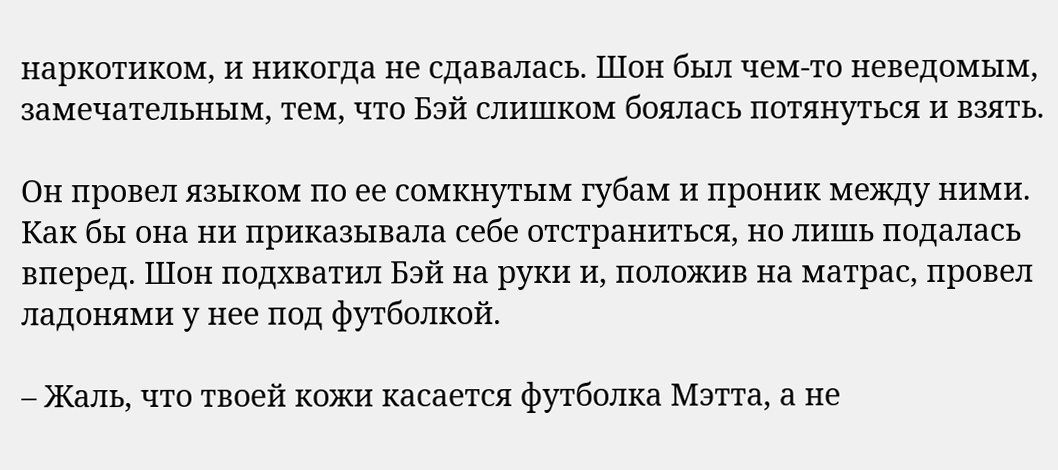наркотиком, и никогда не сдавалась. Шон был чем-то неведомым, замечательным, тем, что Бэй слишком боялась потянуться и взять.

Он провел языком по ее сомкнутым губам и проник между ними. Как бы она ни приказывала себе отстраниться, но лишь подалась вперед. Шон подхватил Бэй на руки и, положив на матрас, провел ладонями у нее под футболкой.

– Жаль, что твоей кожи касается футболка Мэтта, а не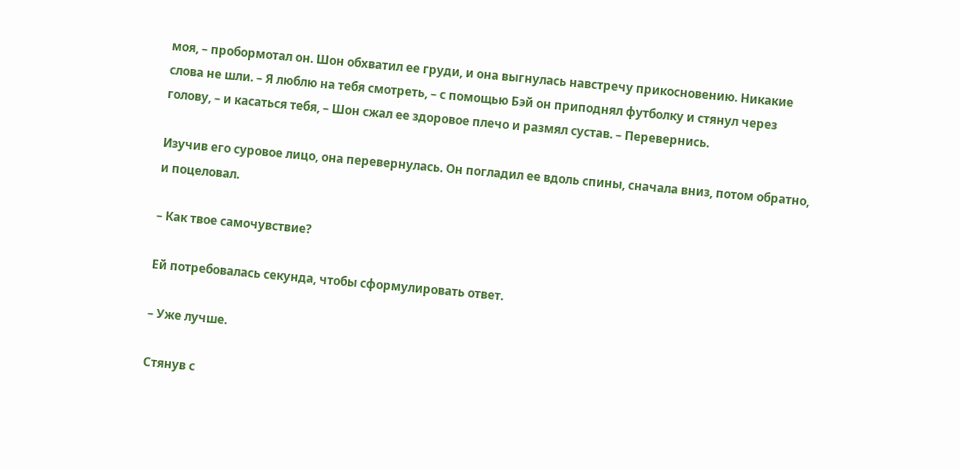моя, – пробормотал он. Шон обхватил ее груди, и она выгнулась навстречу прикосновению. Никакие слова не шли. – Я люблю на тебя смотреть, – с помощью Бэй он приподнял футболку и стянул через голову, – и касаться тебя, – Шон сжал ее здоровое плечо и размял сустав. – Перевернись.

Изучив его суровое лицо, она перевернулась. Он погладил ее вдоль спины, сначала вниз, потом обратно, и поцеловал.

– Как твое самочувствие?

Ей потребовалась секунда, чтобы сформулировать ответ.

– Уже лучше.

Стянув с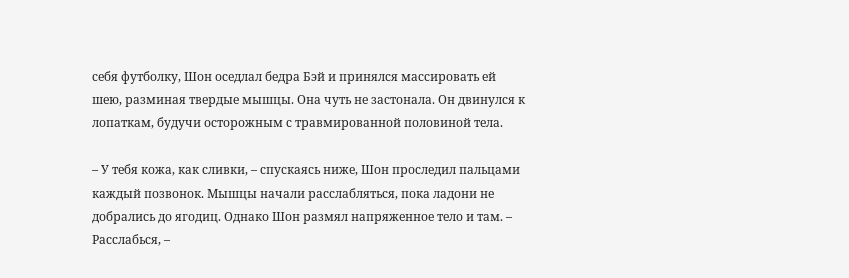себя футболку, Шон оседлал бедра Бэй и принялся массировать ей шею, разминая твердые мышцы. Она чуть не застонала. Он двинулся к лопаткам, будучи осторожным с травмированной половиной тела.

– У тебя кожа, как сливки, – спускаясь ниже, Шон проследил пальцами каждый позвонок. Мышцы начали расслабляться, пока ладони не добрались до ягодиц. Однако Шон размял напряженное тело и там. – Расслабься, –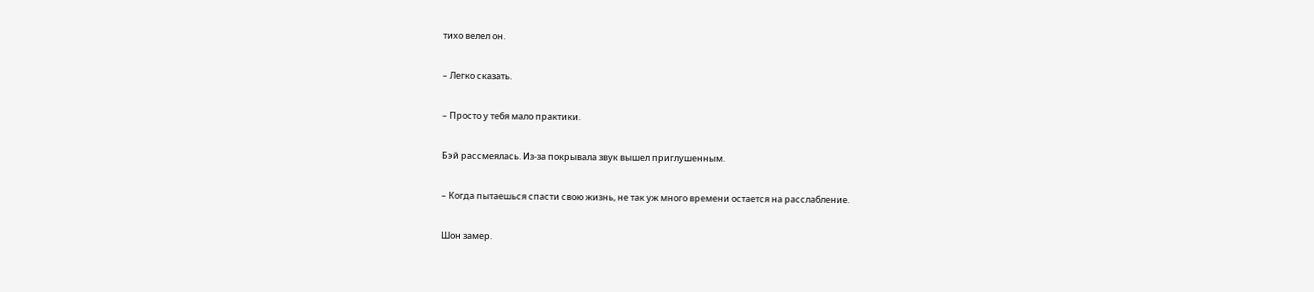тихо велел он.

– Легко сказать.

– Просто у тебя мало практики.

Бэй рассмеялась. Из-за покрывала звук вышел приглушенным.

– Когда пытаешься спасти свою жизнь, не так уж много времени остается на расслабление.

Шон замер.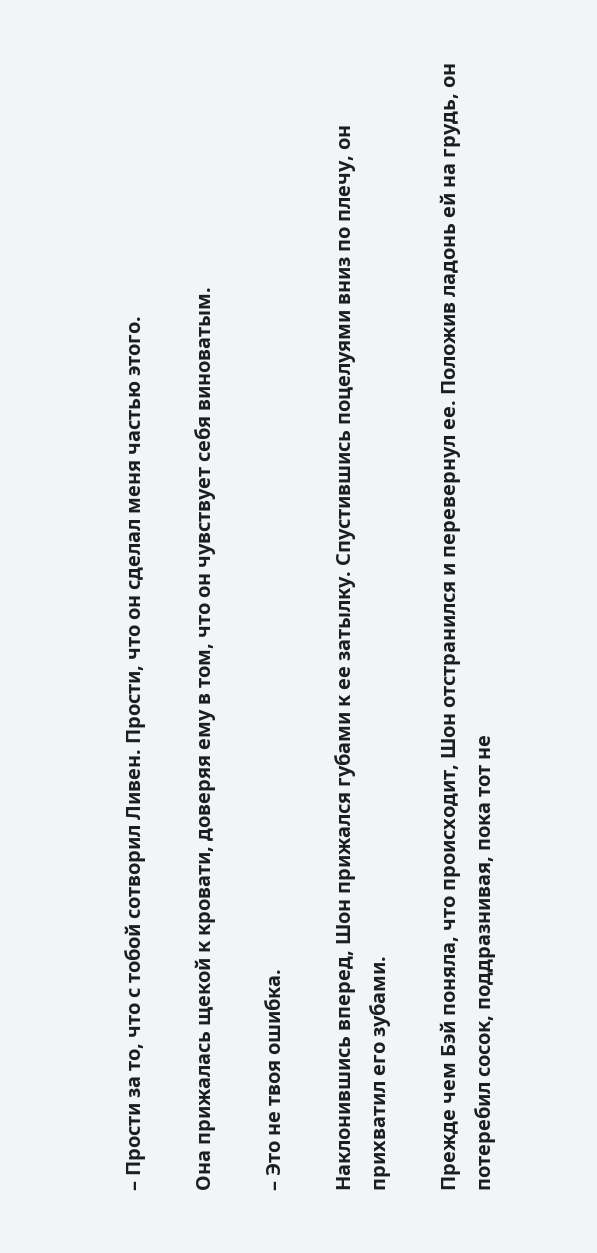– Прости за то, что с тобой сотворил Ливен. Прости, что он сделал меня частью этого.

Она прижалась щекой к кровати, доверяя ему в том, что он чувствует себя виноватым.

– Это не твоя ошибка.

Наклонившись вперед, Шон прижался губами к ее затылку. Спустившись поцелуями вниз по плечу, он прихватил его зубами.

Прежде чем Бэй поняла, что происходит, Шон отстранился и перевернул ее. Положив ладонь ей на грудь, он потеребил сосок, поддразнивая, пока тот не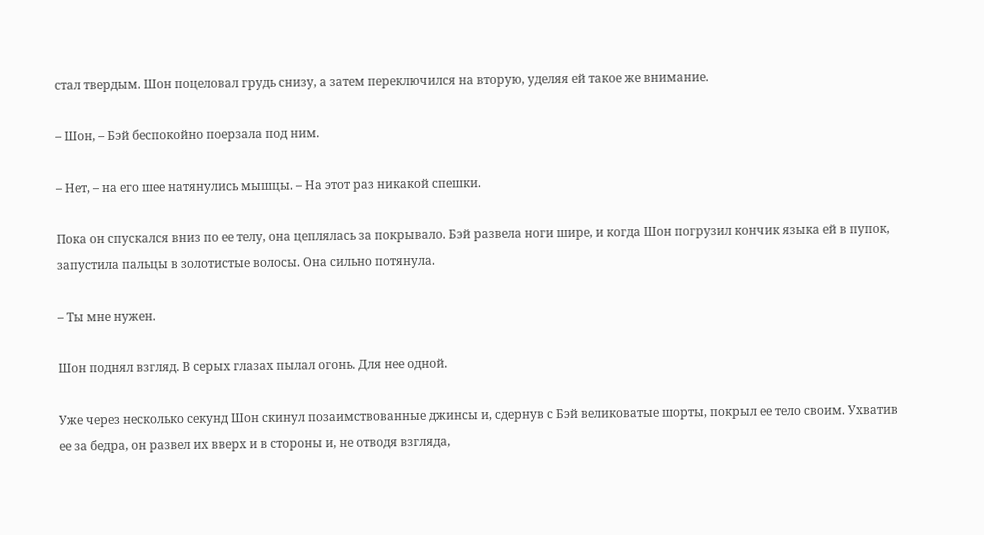стал твердым. Шон поцеловал грудь снизу, а затем переключился на вторую, уделяя ей такое же внимание.

– Шон, – Бэй беспокойно поерзала под ним.

– Нет, – на его шее натянулись мышцы. – На этот раз никакой спешки.

Пока он спускался вниз по ее телу, она цеплялась за покрывало. Бэй развела ноги шире, и когда Шон погрузил кончик языка ей в пупок, запустила пальцы в золотистые волосы. Она сильно потянула.

– Ты мне нужен.

Шон поднял взгляд. В серых глазах пылал огонь. Для нее одной.

Уже через несколько секунд Шон скинул позаимствованные джинсы и, сдернув с Бэй великоватые шорты, покрыл ее тело своим. Ухватив ее за бедра, он развел их вверх и в стороны и, не отводя взгляда,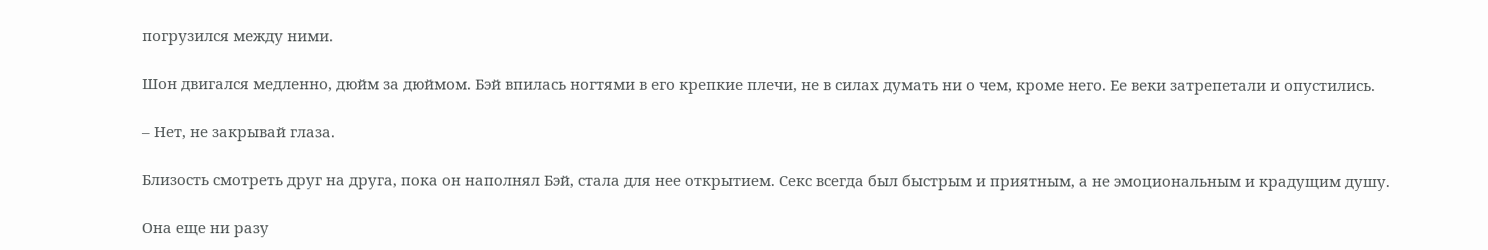погрузился между ними.

Шон двигался медленно, дюйм за дюймом. Бэй впилась ногтями в его крепкие плечи, не в силах думать ни о чем, кроме него. Ее веки затрепетали и опустились.

– Нет, не закрывай глаза.

Близость смотреть друг на друга, пока он наполнял Бэй, стала для нее открытием. Секс всегда был быстрым и приятным, а не эмоциональным и крадущим душу.

Она еще ни разу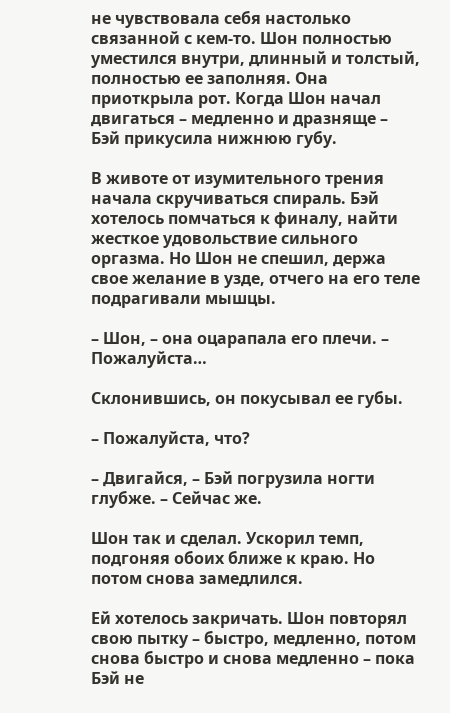не чувствовала себя настолько связанной с кем-то. Шон полностью уместился внутри, длинный и толстый, полностью ее заполняя. Она приоткрыла рот. Когда Шон начал двигаться – медленно и дразняще – Бэй прикусила нижнюю губу.

В животе от изумительного трения начала скручиваться спираль. Бэй хотелось помчаться к финалу, найти жесткое удовольствие сильного оргазма. Но Шон не спешил, держа свое желание в узде, отчего на его теле подрагивали мышцы.

– Шон, – она оцарапала его плечи. – Пожалуйста…

Склонившись, он покусывал ее губы.

– Пожалуйста, что?

– Двигайся, – Бэй погрузила ногти глубже. – Сейчас же.

Шон так и сделал. Ускорил темп, подгоняя обоих ближе к краю. Но потом снова замедлился.

Ей хотелось закричать. Шон повторял свою пытку – быстро, медленно, потом снова быстро и снова медленно – пока Бэй не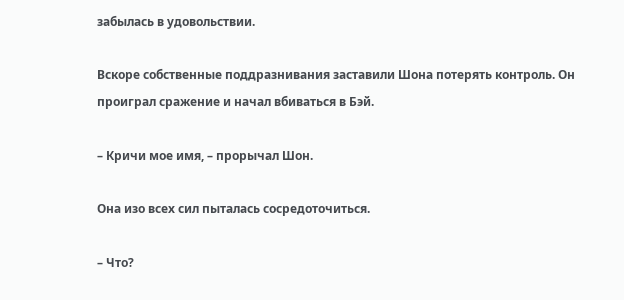забылась в удовольствии.

Вскоре собственные поддразнивания заставили Шона потерять контроль. Он проиграл сражение и начал вбиваться в Бэй.

– Кричи мое имя, – прорычал Шон.

Она изо всех сил пыталась сосредоточиться.

– Что?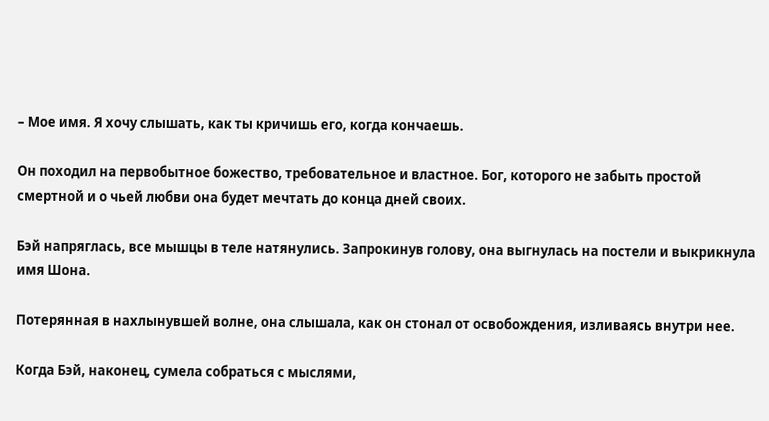– Мое имя. Я хочу слышать, как ты кричишь его, когда кончаешь.

Он походил на первобытное божество, требовательное и властное. Бог, которого не забыть простой смертной и о чьей любви она будет мечтать до конца дней своих.

Бэй напряглась, все мышцы в теле натянулись. Запрокинув голову, она выгнулась на постели и выкрикнула имя Шона.

Потерянная в нахлынувшей волне, она слышала, как он стонал от освобождения, изливаясь внутри нее.

Когда Бэй, наконец, сумела собраться с мыслями,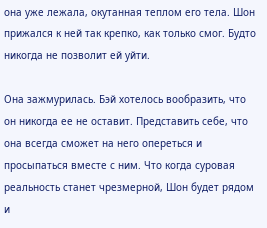она уже лежала, окутанная теплом его тела. Шон прижался к ней так крепко, как только смог. Будто никогда не позволит ей уйти.

Она зажмурилась. Бэй хотелось вообразить, что он никогда ее не оставит. Представить себе, что она всегда сможет на него опереться и просыпаться вместе с ним. Что когда суровая реальность станет чрезмерной, Шон будет рядом и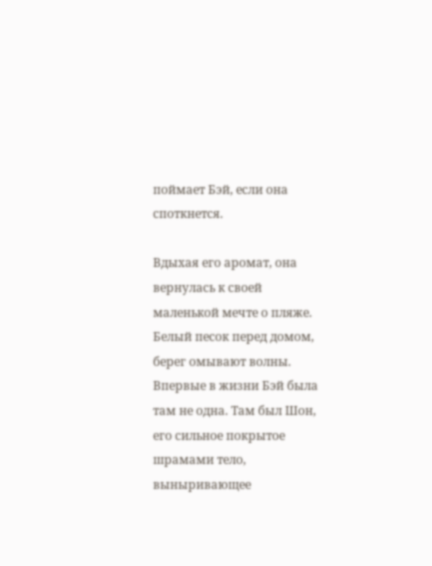поймает Бэй, если она споткнется.

Вдыхая его аромат, она вернулась к своей маленькой мечте о пляже. Белый песок перед домом, берег омывают волны. Впервые в жизни Бэй была там не одна. Там был Шон, его сильное покрытое шрамами тело, выныривающее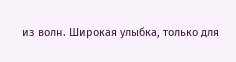из волн. Широкая улыбка, только для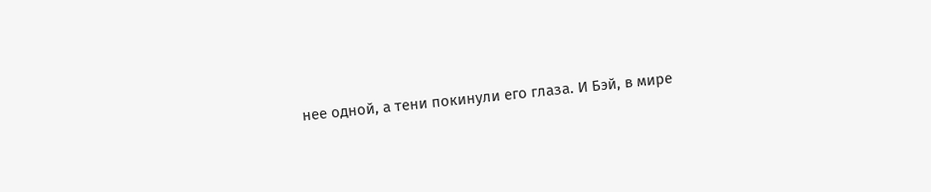нее одной, а тени покинули его глаза. И Бэй, в мире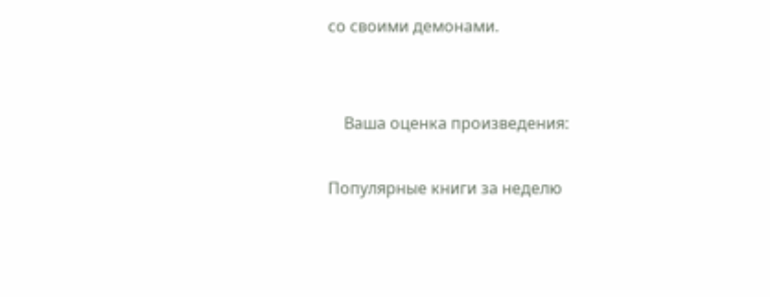со своими демонами.


    Ваша оценка произведения:

Популярные книги за неделю